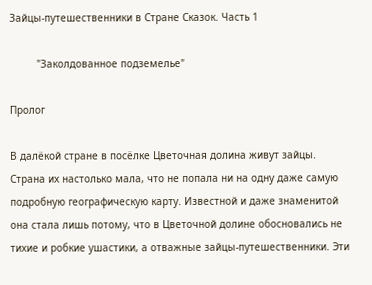Зайцы-путешественники в Стране Сказок. Часть 1

         "Заколдованное подземелье"

Пролог

В далёкой стране в посёлке Цветочная долина живут зайцы. Страна их настолько мала, что не попала ни на одну даже самую подробную географическую карту. Известной и даже знаменитой она стала лишь потому, что в Цветочной долине обосновались не тихие и робкие ушастики, а отважные зайцы-путешественники. Эти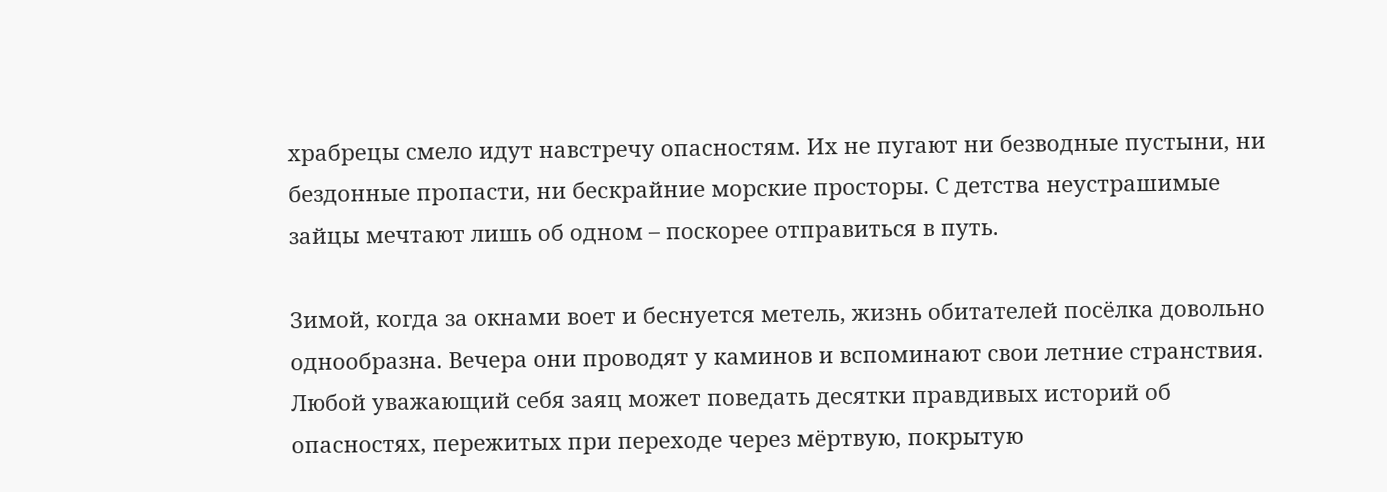храбрецы смело идут навстречу опасностям. Их не пугают ни безводные пустыни, ни бездонные пропасти, ни бескрайние морские просторы. С детства неустрашимые зайцы мечтают лишь об одном – поскорее отправиться в путь.

Зимой, когда за окнами воет и беснуется метель, жизнь обитателей посёлка довольно однообразна. Вечера они проводят у каминов и вспоминают свои летние странствия. Любой уважающий себя заяц может поведать десятки правдивых историй об опасностях, пережитых при переходе через мёртвую, покрытую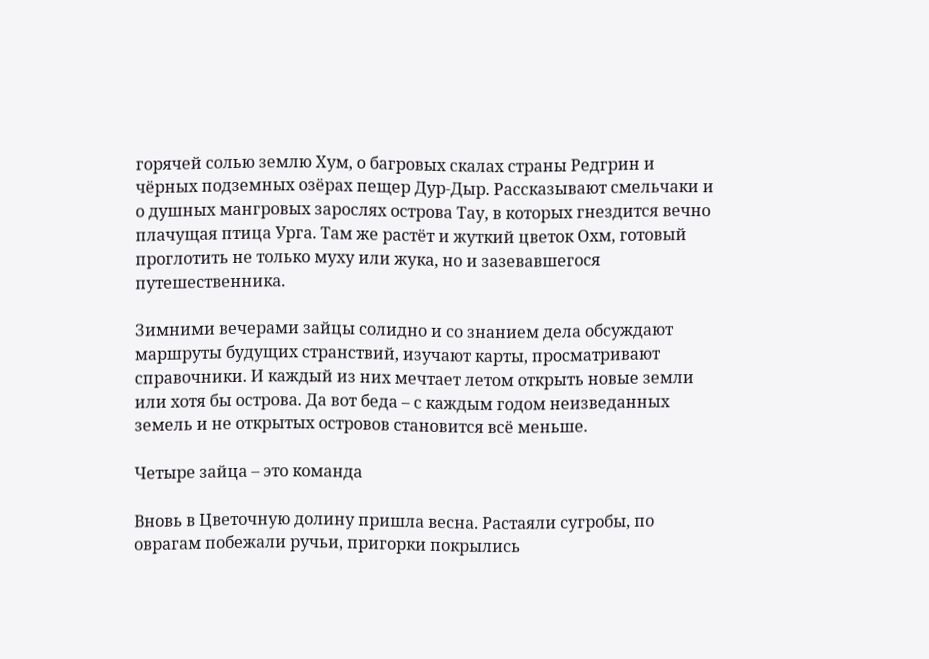горячей солью землю Хум, о багровых скалах страны Редгрин и чёрных подземных озёрах пещер Дур-Дыр. Рассказывают смельчаки и о душных мангровых зарослях острова Тау, в которых гнездится вечно плачущая птица Урга. Там же растёт и жуткий цветок Охм, готовый проглотить не только муху или жука, но и зазевавшегося путешественника.

Зимними вечерами зайцы солидно и со знанием дела обсуждают маршруты будущих странствий, изучают карты, просматривают справочники. И каждый из них мечтает летом открыть новые земли или хотя бы острова. Да вот беда – с каждым годом неизведанных земель и не открытых островов становится всё меньше.

Четыре зайца – это команда

Вновь в Цветочную долину пришла весна. Растаяли сугробы, по оврагам побежали ручьи, пригорки покрылись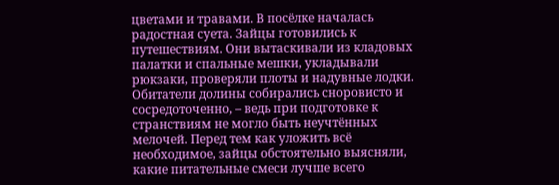цветами и травами. В посёлке началась радостная суета. Зайцы готовились к путешествиям. Они вытаскивали из кладовых палатки и спальные мешки, укладывали рюкзаки, проверяли плоты и надувные лодки. Обитатели долины собирались сноровисто и сосредоточенно, – ведь при подготовке к странствиям не могло быть неучтённых мелочей. Перед тем как уложить всё необходимое, зайцы обстоятельно выясняли, какие питательные смеси лучше всего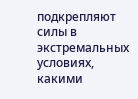подкрепляют силы в экстремальных условиях, какими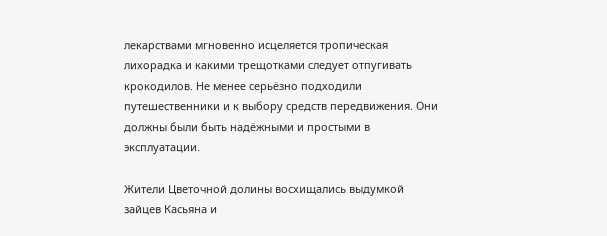лекарствами мгновенно исцеляется тропическая лихорадка и какими трещотками следует отпугивать крокодилов. Не менее серьёзно подходили путешественники и к выбору средств передвижения. Они должны были быть надёжными и простыми в эксплуатации.

Жители Цветочной долины восхищались выдумкой зайцев Касьяна и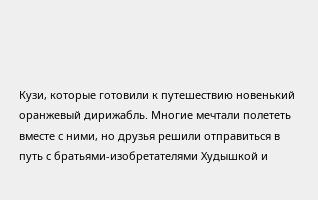Кузи, которые готовили к путешествию новенький оранжевый дирижабль. Многие мечтали полететь вместе с ними, но друзья решили отправиться в путь с братьями-изобретателями Худышкой и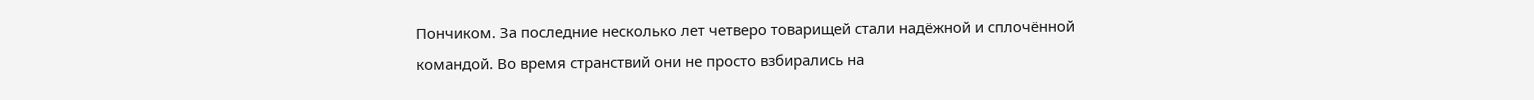Пончиком. За последние несколько лет четверо товарищей стали надёжной и сплочённой командой. Во время странствий они не просто взбирались на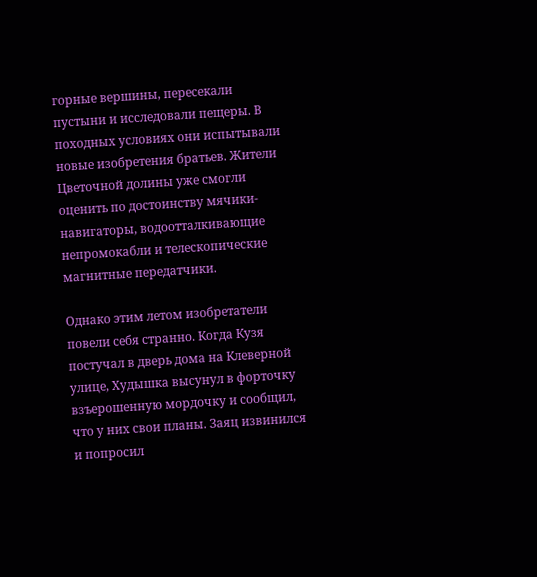горные вершины, пересекали пустыни и исследовали пещеры. В походных условиях они испытывали новые изобретения братьев. Жители Цветочной долины уже смогли оценить по достоинству мячики-навигаторы, водоотталкивающие непромокабли и телескопические магнитные передатчики.

Однако этим летом изобретатели повели себя странно. Когда Кузя постучал в дверь дома на Клеверной улице, Худышка высунул в форточку взъерошенную мордочку и сообщил, что у них свои планы. Заяц извинился и попросил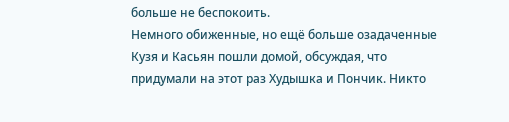больше не беспокоить.
Немного обиженные, но ещё больше озадаченные Кузя и Касьян пошли домой, обсуждая, что придумали на этот раз Худышка и Пончик. Никто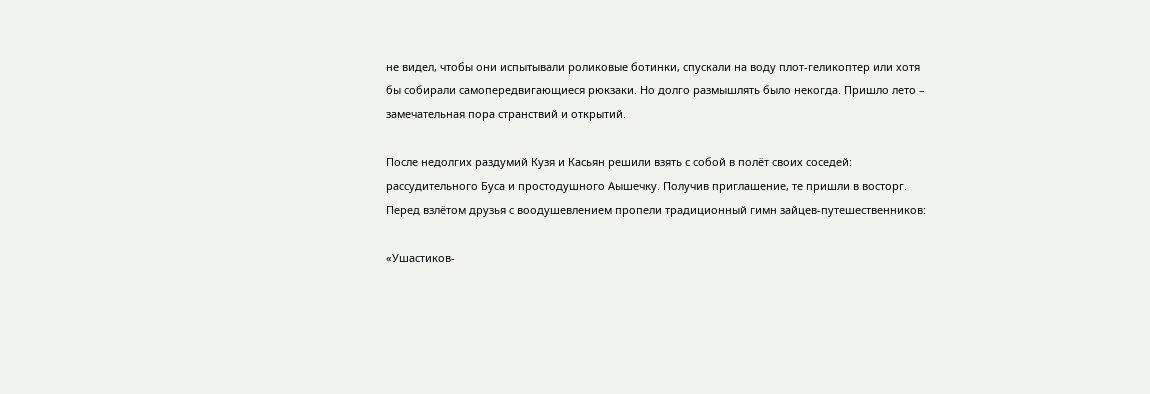не видел, чтобы они испытывали роликовые ботинки, спускали на воду плот-геликоптер или хотя бы собирали самопередвигающиеся рюкзаки. Но долго размышлять было некогда. Пришло лето – замечательная пора странствий и открытий.

После недолгих раздумий Кузя и Касьян решили взять с собой в полёт своих соседей: рассудительного Буса и простодушного Аышечку. Получив приглашение, те пришли в восторг. Перед взлётом друзья с воодушевлением пропели традиционный гимн зайцев-путешественников:

«Ушастиков-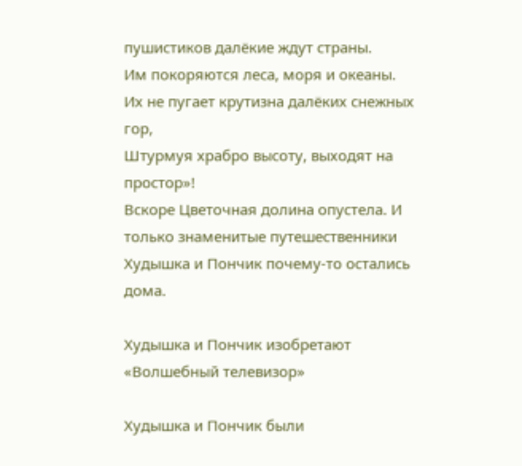пушистиков далёкие ждут страны.
Им покоряются леса, моря и океаны.
Их не пугает крутизна далёких снежных гор,
Штурмуя храбро высоту, выходят на простор»!
Вскоре Цветочная долина опустела. И только знаменитые путешественники Худышка и Пончик почему-то остались дома.

Худышка и Пончик изобретают «Волшебный телевизор»

Худышка и Пончик были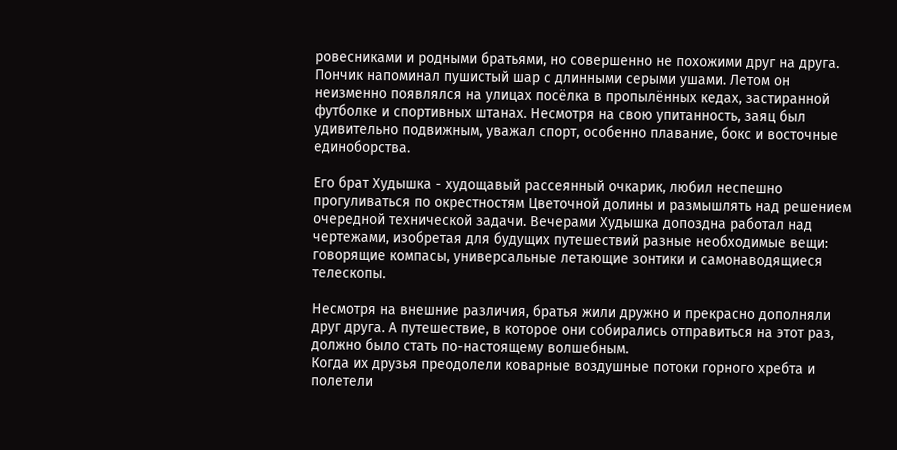ровесниками и родными братьями, но совершенно не похожими друг на друга. Пончик напоминал пушистый шар с длинными серыми ушами. Летом он неизменно появлялся на улицах посёлка в пропылённых кедах, застиранной футболке и спортивных штанах. Несмотря на свою упитанность, заяц был удивительно подвижным, уважал спорт, особенно плавание, бокс и восточные единоборства.

Его брат Худышка - худощавый рассеянный очкарик, любил неспешно прогуливаться по окрестностям Цветочной долины и размышлять над решением очередной технической задачи. Вечерами Худышка допоздна работал над чертежами, изобретая для будущих путешествий разные необходимые вещи: говорящие компасы, универсальные летающие зонтики и самонаводящиеся телескопы.

Несмотря на внешние различия, братья жили дружно и прекрасно дополняли друг друга. А путешествие, в которое они собирались отправиться на этот раз, должно было стать по-настоящему волшебным.
Когда их друзья преодолели коварные воздушные потоки горного хребта и полетели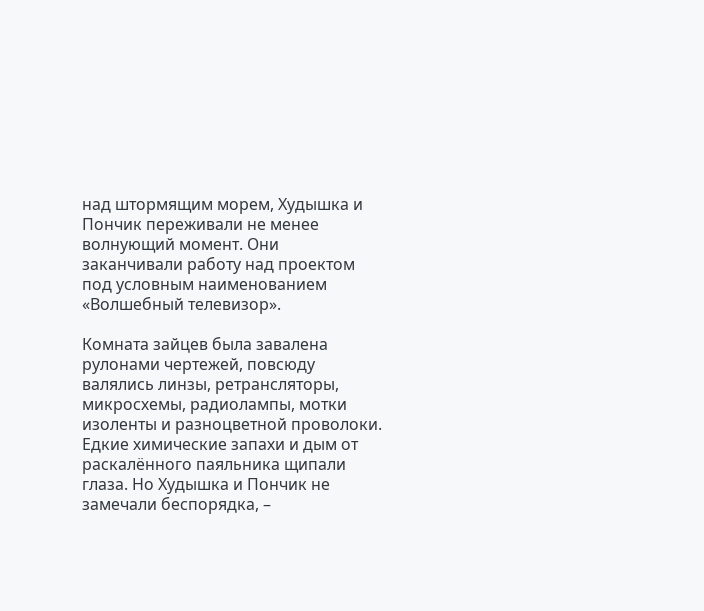над штормящим морем, Худышка и Пончик переживали не менее волнующий момент. Они заканчивали работу над проектом под условным наименованием «Волшебный телевизор».

Комната зайцев была завалена рулонами чертежей, повсюду валялись линзы, ретрансляторы, микросхемы, радиолампы, мотки изоленты и разноцветной проволоки. Едкие химические запахи и дым от раскалённого паяльника щипали глаза. Но Худышка и Пончик не замечали беспорядка, –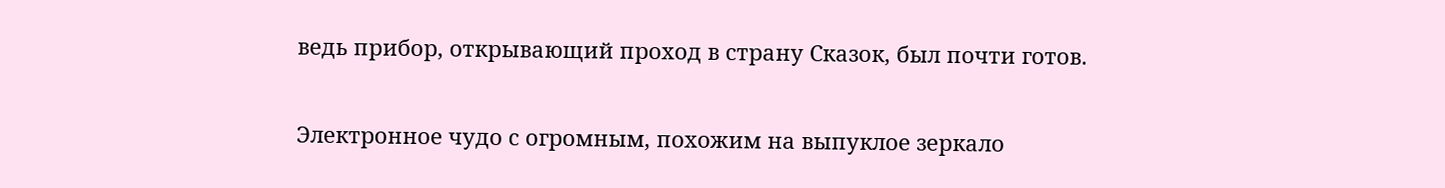ведь прибор, открывающий проход в страну Сказок, был почти готов.

Электронное чудо с огромным, похожим на выпуклое зеркало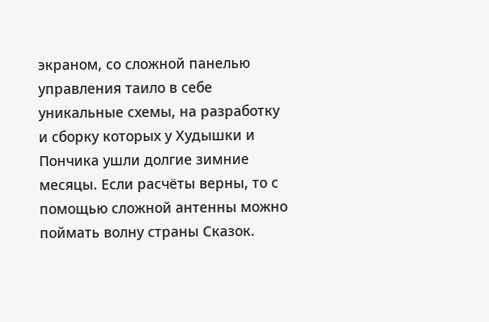экраном, со сложной панелью управления таило в себе уникальные схемы, на разработку и сборку которых у Худышки и Пончика ушли долгие зимние месяцы. Если расчёты верны, то с помощью сложной антенны можно поймать волну страны Сказок.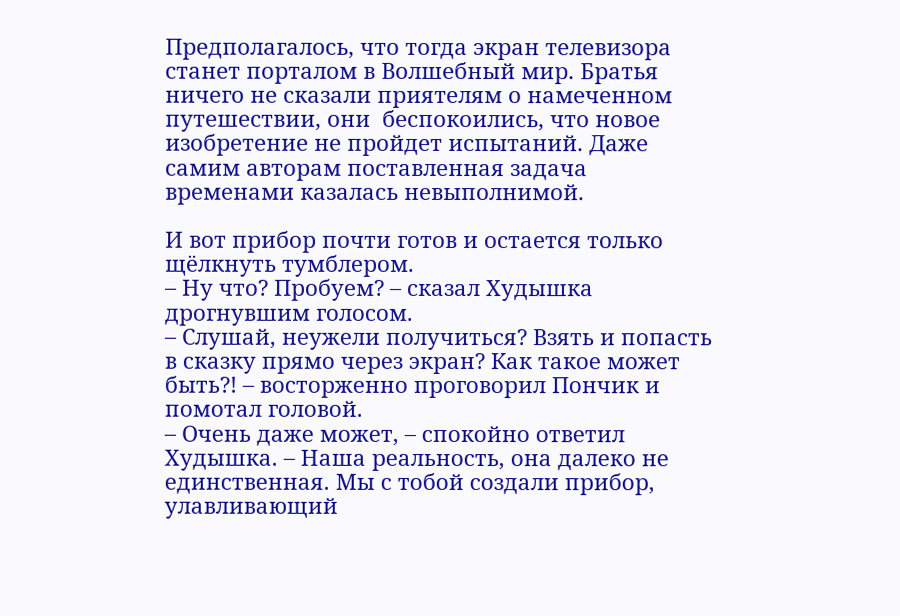Предполагалось, что тогда экран телевизора станет порталом в Волшебный мир. Братья ничего не сказали приятелям о намеченном путешествии, они  беспокоились, что новое изобретение не пройдет испытаний. Даже самим авторам поставленная задача временами казалась невыполнимой.

И вот прибор почти готов и остается только щёлкнуть тумблером.
– Ну что? Пробуем? – сказал Худышка дрогнувшим голосом.
– Слушай, неужели получиться? Взять и попасть в сказку прямо через экран? Как такое может быть?! – восторженно проговорил Пончик и помотал головой.
– Очень даже может, – спокойно ответил Худышка. – Наша реальность, она далеко не единственная. Мы с тобой создали прибор, улавливающий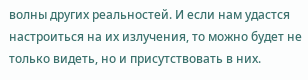волны других реальностей. И если нам удастся настроиться на их излучения, то можно будет не только видеть, но и присутствовать в них.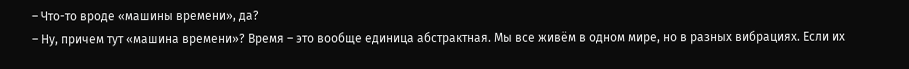– Что-то вроде «машины времени», да?
– Ну, причем тут «машина времени»? Время – это вообще единица абстрактная. Мы все живём в одном мире, но в разных вибрациях. Если их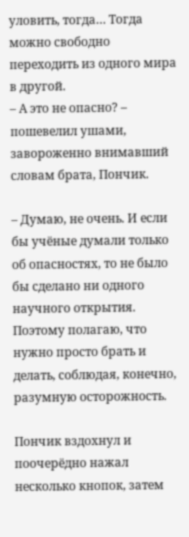уловить, тогда… Тогда можно свободно переходить из одного мира в другой.
– А это не опасно? – пошевелил ушами, завороженно внимавший словам брата, Пончик.

– Думаю, не очень. И если бы учёные думали только об опасностях, то не было бы сделано ни одного научного открытия. Поэтому полагаю, что нужно просто брать и делать, соблюдая, конечно, разумную осторожность.

Пончик вздохнул и поочерёдно нажал несколько кнопок, затем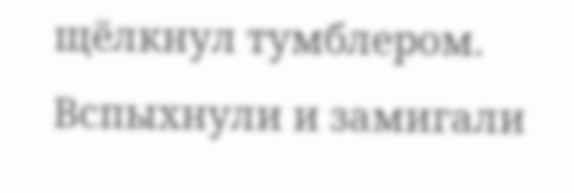щёлкнул тумблером. Вспыхнули и замигали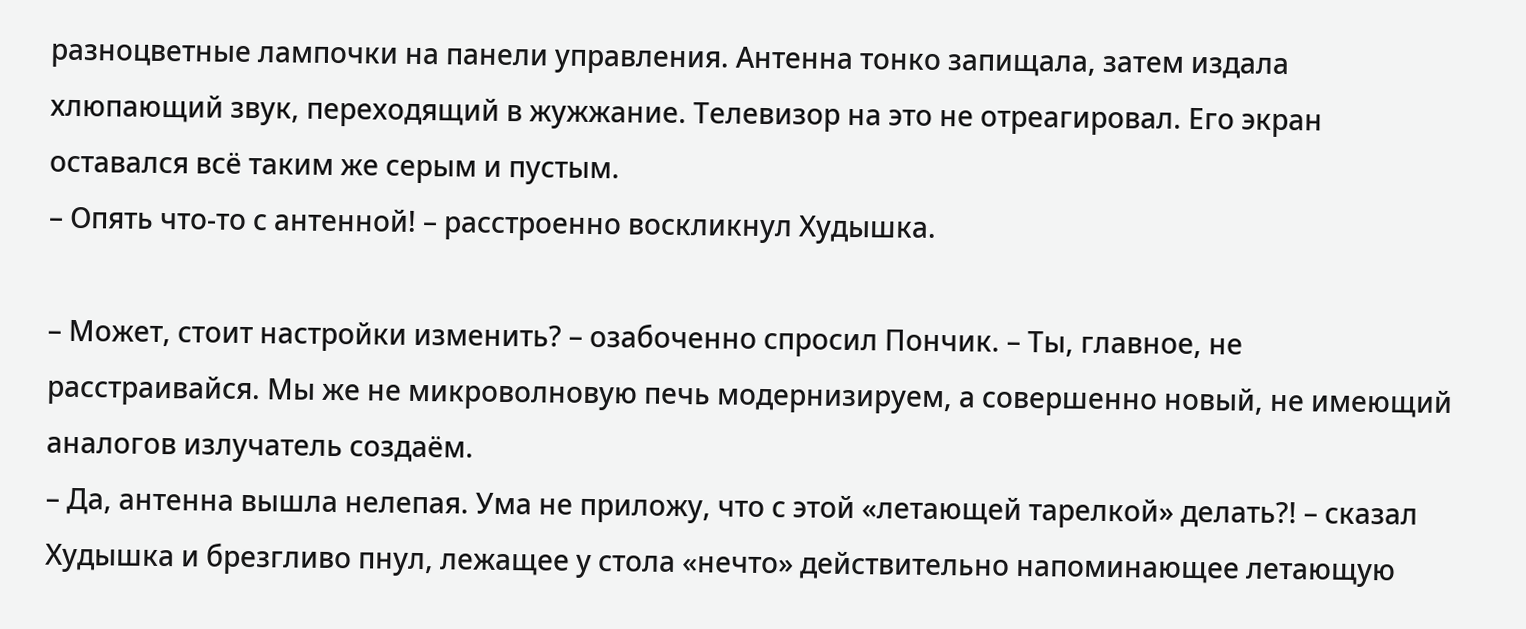разноцветные лампочки на панели управления. Антенна тонко запищала, затем издала хлюпающий звук, переходящий в жужжание. Телевизор на это не отреагировал. Его экран оставался всё таким же серым и пустым.
– Опять что-то с антенной! – расстроенно воскликнул Худышка.

– Может, стоит настройки изменить? – озабоченно спросил Пончик. – Ты, главное, не расстраивайся. Мы же не микроволновую печь модернизируем, а совершенно новый, не имеющий аналогов излучатель создаём.
– Да, антенна вышла нелепая. Ума не приложу, что с этой «летающей тарелкой» делать?! – сказал Худышка и брезгливо пнул, лежащее у стола «нечто» действительно напоминающее летающую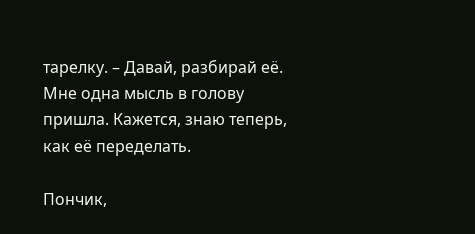тарелку. – Давай, разбирай её. Мне одна мысль в голову пришла. Кажется, знаю теперь, как её переделать.

Пончик,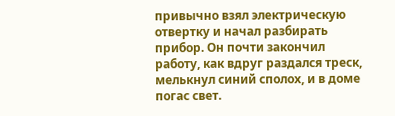привычно взял электрическую отвертку и начал разбирать прибор. Он почти закончил работу, как вдруг раздался треск, мелькнул синий сполох, и в доме погас свет.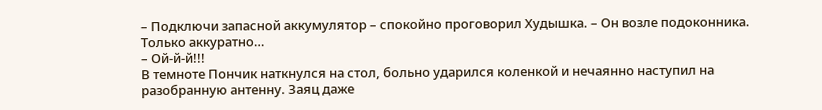– Подключи запасной аккумулятор – спокойно проговорил Худышка. – Он возле подоконника. Только аккуратно…
– Ой-й-й!!!
В темноте Пончик наткнулся на стол, больно ударился коленкой и нечаянно наступил на разобранную антенну. Заяц даже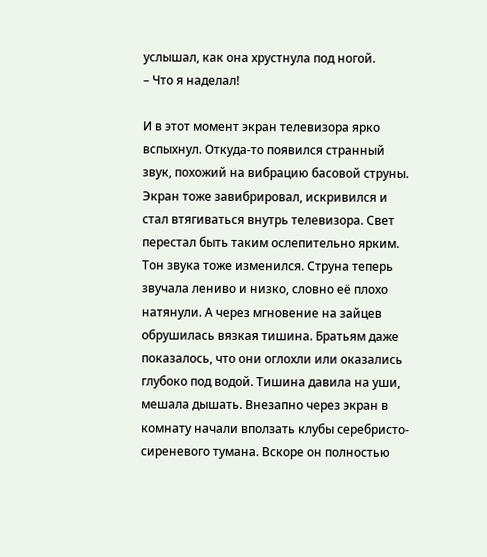услышал, как она хрустнула под ногой.
– Что я наделал!

И в этот момент экран телевизора ярко вспыхнул. Откуда-то появился странный звук, похожий на вибрацию басовой струны. Экран тоже завибрировал, искривился и стал втягиваться внутрь телевизора. Свет перестал быть таким ослепительно ярким. Тон звука тоже изменился. Струна теперь звучала лениво и низко, словно её плохо натянули. А через мгновение на зайцев обрушилась вязкая тишина. Братьям даже показалось, что они оглохли или оказались глубоко под водой. Тишина давила на уши, мешала дышать. Внезапно через экран в комнату начали вползать клубы серебристо-сиреневого тумана. Вскоре он полностью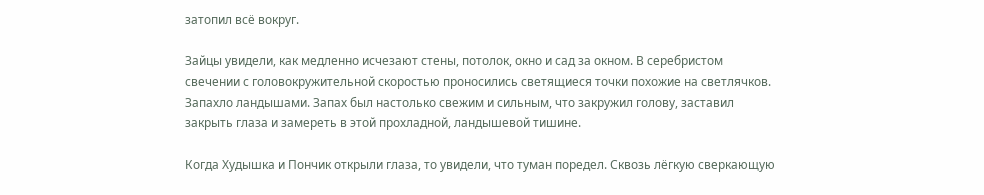затопил всё вокруг.

Зайцы увидели, как медленно исчезают стены, потолок, окно и сад за окном. В серебристом свечении с головокружительной скоростью проносились светящиеся точки похожие на светлячков. Запахло ландышами. Запах был настолько свежим и сильным, что закружил голову, заставил закрыть глаза и замереть в этой прохладной, ландышевой тишине.

Когда Худышка и Пончик открыли глаза, то увидели, что туман поредел. Сквозь лёгкую сверкающую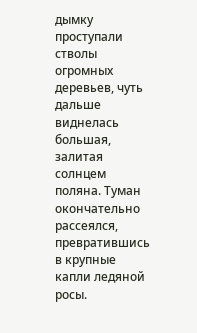дымку проступали стволы огромных деревьев, чуть дальше виднелась большая, залитая солнцем поляна. Туман окончательно рассеялся, превратившись в крупные капли ледяной росы.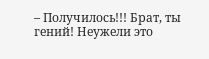– Получилось!!! Брат, ты гений! Неужели это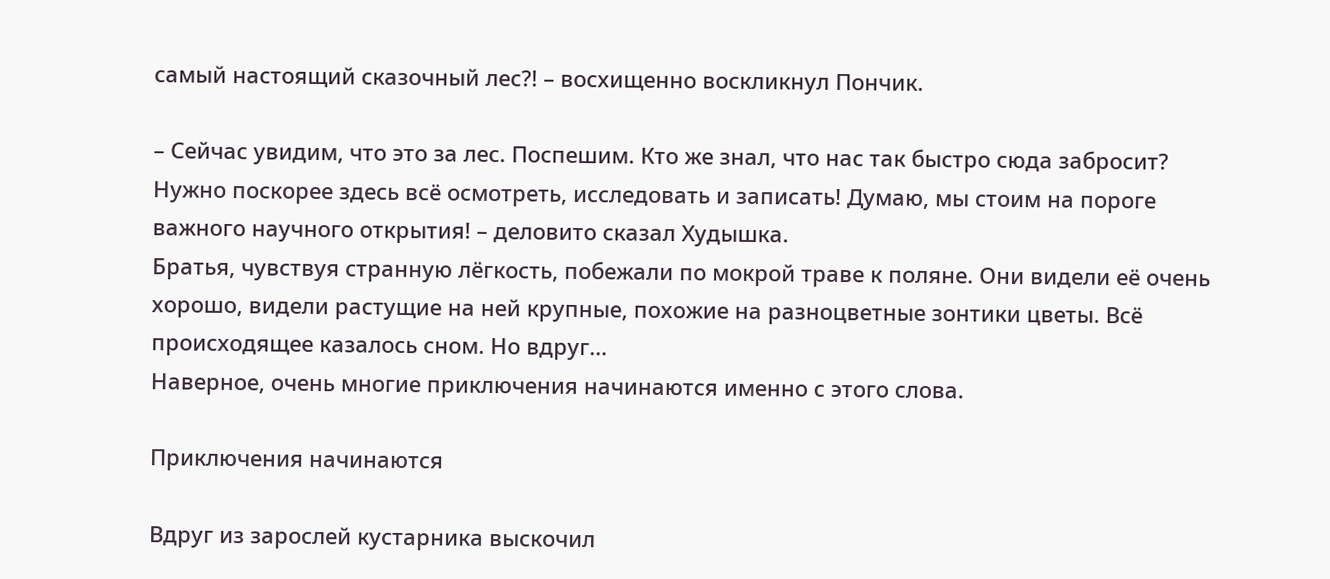самый настоящий сказочный лес?! – восхищенно воскликнул Пончик.

– Сейчас увидим, что это за лес. Поспешим. Кто же знал, что нас так быстро сюда забросит? Нужно поскорее здесь всё осмотреть, исследовать и записать! Думаю, мы стоим на пороге важного научного открытия! – деловито сказал Худышка.
Братья, чувствуя странную лёгкость, побежали по мокрой траве к поляне. Они видели её очень хорошо, видели растущие на ней крупные, похожие на разноцветные зонтики цветы. Всё происходящее казалось сном. Но вдруг…
Наверное, очень многие приключения начинаются именно с этого слова.

Приключения начинаются

Вдруг из зарослей кустарника выскочил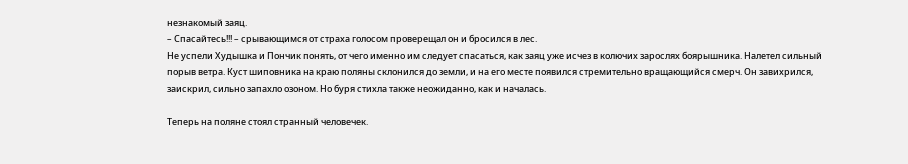незнакомый заяц.
– Спасайтесь!!! – срывающимся от страха голосом проверещал он и бросился в лес.
Не успели Худышка и Пончик понять, от чего именно им следует спасаться, как заяц уже исчез в колючих зарослях боярышника. Налетел сильный порыв ветра. Куст шиповника на краю поляны склонился до земли, и на его месте появился стремительно вращающийся смерч. Он завихрился, заискрил, сильно запахло озоном. Но буря стихла также неожиданно, как и началась.

Теперь на поляне стоял странный человечек.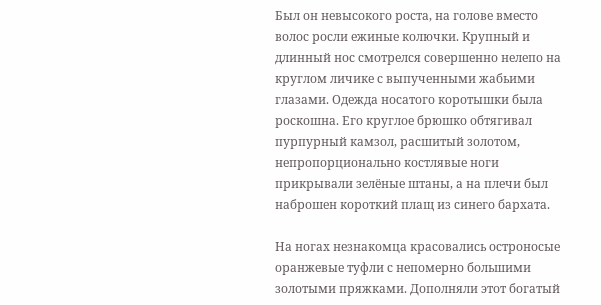Был он невысокого роста, на голове вместо волос росли ежиные колючки. Крупный и длинный нос смотрелся совершенно нелепо на круглом личике с выпученными жабьими глазами. Одежда носатого коротышки была роскошна. Его круглое брюшко обтягивал пурпурный камзол, расшитый золотом, непропорционально костлявые ноги прикрывали зелёные штаны, а на плечи был наброшен короткий плащ из синего бархата.

На ногах незнакомца красовались остроносые оранжевые туфли с непомерно большими золотыми пряжками. Дополняли этот богатый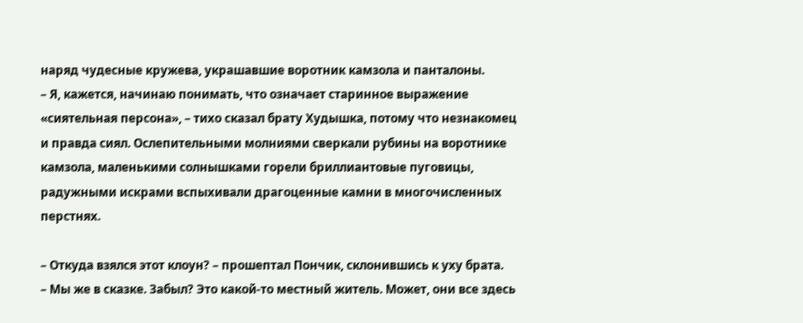наряд чудесные кружева, украшавшие воротник камзола и панталоны.
– Я, кажется, начинаю понимать, что означает старинное выражение «сиятельная персона», – тихо сказал брату Худышка, потому что незнакомец и правда сиял. Ослепительными молниями сверкали рубины на воротнике камзола, маленькими солнышками горели бриллиантовые пуговицы, радужными искрами вспыхивали драгоценные камни в многочисленных перстнях.

– Откуда взялся этот клоун? – прошептал Пончик, склонившись к уху брата.
– Мы же в сказке. Забыл? Это какой-то местный житель. Может, они все здесь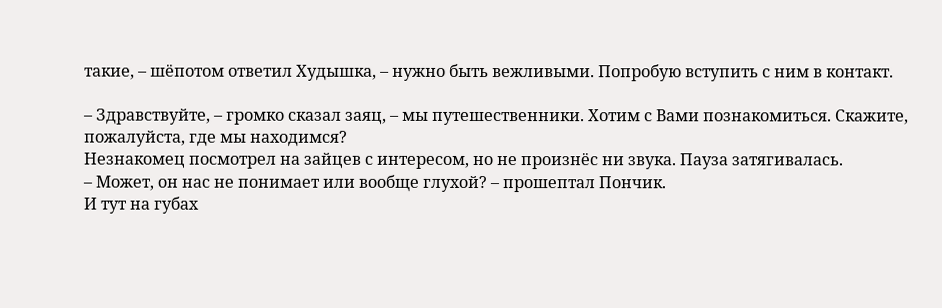такие, – шёпотом ответил Худышка, – нужно быть вежливыми. Попробую вступить с ним в контакт.

– Здравствуйте, – громко сказал заяц, – мы путешественники. Хотим с Вами познакомиться. Скажите, пожалуйста, где мы находимся?
Незнакомец посмотрел на зайцев с интересом, но не произнёс ни звука. Пауза затягивалась.
– Может, он нас не понимает или вообще глухой? – прошептал Пончик.
И тут на губах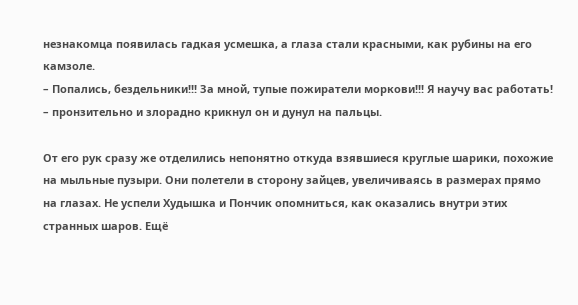незнакомца появилась гадкая усмешка, а глаза стали красными, как рубины на его камзоле.
– Попались, бездельники!!! За мной, тупые пожиратели моркови!!! Я научу вас работать! – пронзительно и злорадно крикнул он и дунул на пальцы.

От его рук сразу же отделились непонятно откуда взявшиеся круглые шарики, похожие на мыльные пузыри. Они полетели в сторону зайцев, увеличиваясь в размерах прямо на глазах. Не успели Худышка и Пончик опомниться, как оказались внутри этих странных шаров. Ещё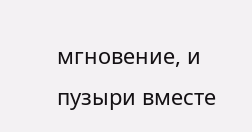мгновение, и пузыри вместе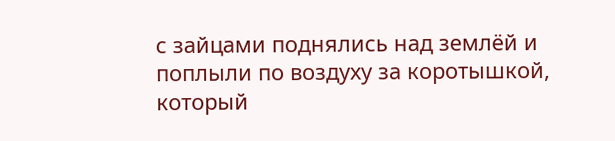с зайцами поднялись над землёй и поплыли по воздуху за коротышкой, который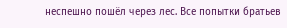неспешно пошёл через лес. Все попытки братьев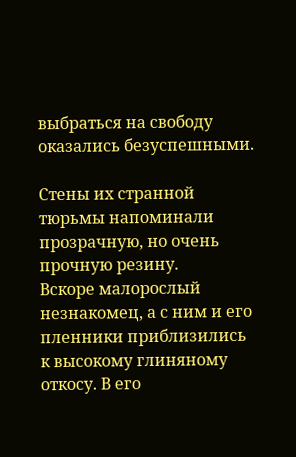выбраться на свободу оказались безуспешными.

Стены их странной  тюрьмы напоминали прозрачную, но очень прочную резину.
Вскоре малорослый незнакомец, а с ним и его пленники приблизились к высокому глиняному откосу. В его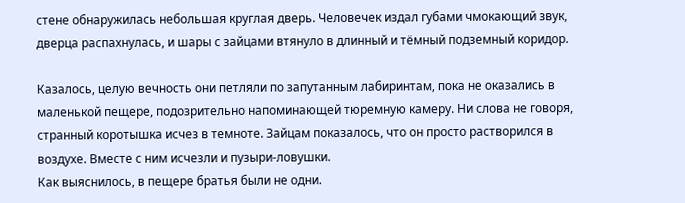стене обнаружилась небольшая круглая дверь. Человечек издал губами чмокающий звук, дверца распахнулась, и шары с зайцами втянуло в длинный и тёмный подземный коридор.

Казалось, целую вечность они петляли по запутанным лабиринтам, пока не оказались в маленькой пещере, подозрительно напоминающей тюремную камеру. Ни слова не говоря, странный коротышка исчез в темноте. Зайцам показалось, что он просто растворился в воздухе. Вместе с ним исчезли и пузыри-ловушки.
Как выяснилось, в пещере братья были не одни.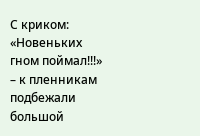С криком: «Новеньких гном поймал!!!» – к пленникам подбежали большой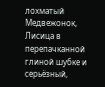лохматый Медвежонок, Лисица в перепачканной глиной шубке и серьёзный,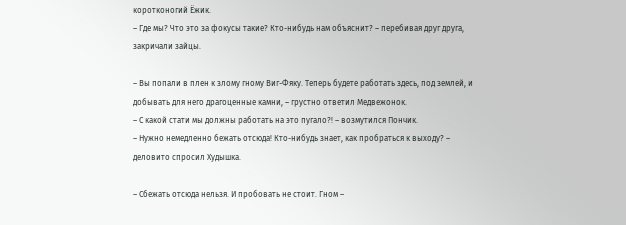коротконогий Ёжик.
– Где мы? Что это за фокусы такие? Кто-нибудь нам объяснит? – перебивая друг друга, закричали зайцы.

– Вы попали в плен к злому гному Виг-Фяку. Теперь будете работать здесь, под землей, и добывать для него драгоценные камни, – грустно ответил Медвежонок.
– С какой стати мы должны работать на это пугало?! – возмутился Пончик.
– Нужно немедленно бежать отсюда! Кто-нибудь знает, как пробраться к выходу? – деловито спросил Худышка.

– Сбежать отсюда нельзя. И пробовать не стоит. Гном –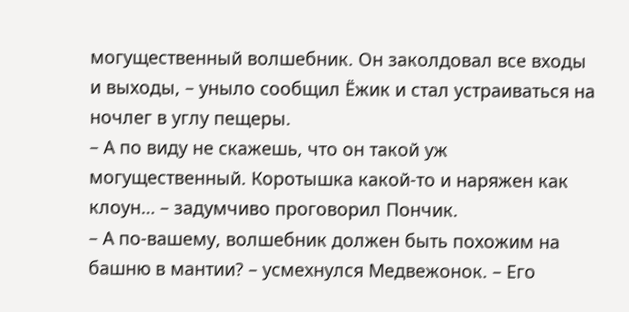могущественный волшебник. Он заколдовал все входы и выходы, – уныло сообщил Ёжик и стал устраиваться на ночлег в углу пещеры.
– А по виду не скажешь, что он такой уж могущественный. Коротышка какой-то и наряжен как клоун… – задумчиво проговорил Пончик.
– А по-вашему, волшебник должен быть похожим на башню в мантии? – усмехнулся Медвежонок. – Его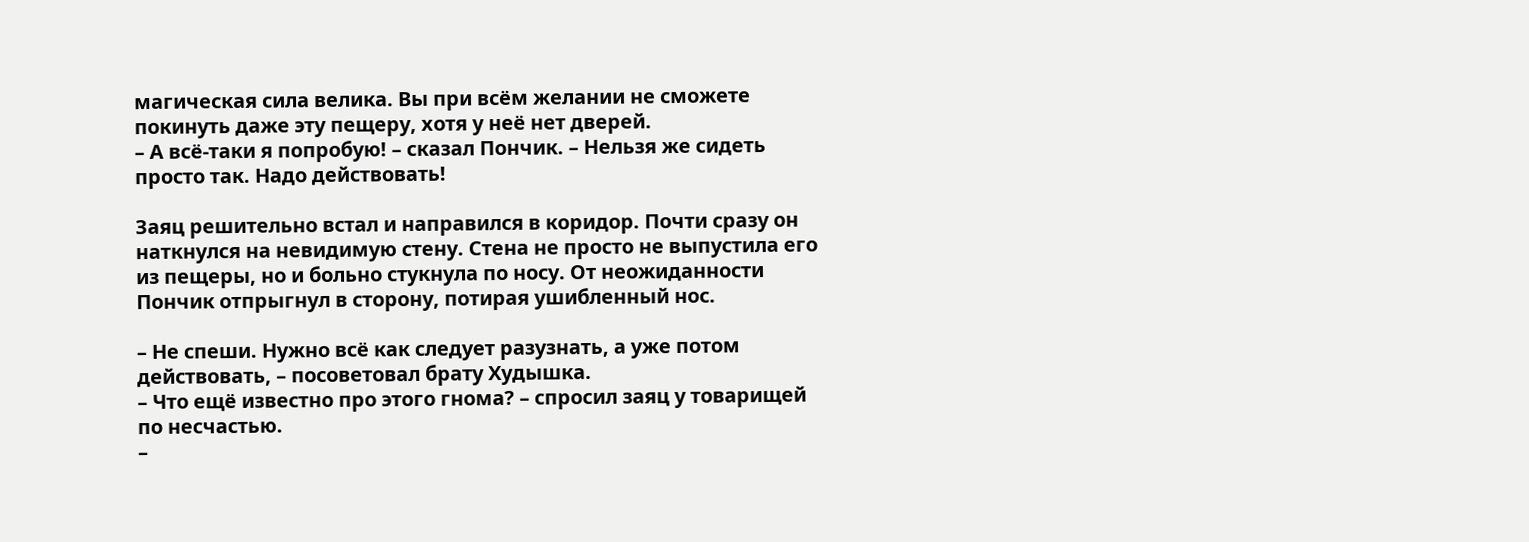магическая сила велика. Вы при всём желании не сможете покинуть даже эту пещеру, хотя у неё нет дверей.
– А всё-таки я попробую! – сказал Пончик. – Нельзя же сидеть просто так. Надо действовать!

Заяц решительно встал и направился в коридор. Почти сразу он наткнулся на невидимую стену. Стена не просто не выпустила его из пещеры, но и больно стукнула по носу. От неожиданности Пончик отпрыгнул в сторону, потирая ушибленный нос.

– Не спеши. Нужно всё как следует разузнать, а уже потом действовать, – посоветовал брату Худышка.
– Что ещё известно про этого гнома? – спросил заяц у товарищей по несчастью.
–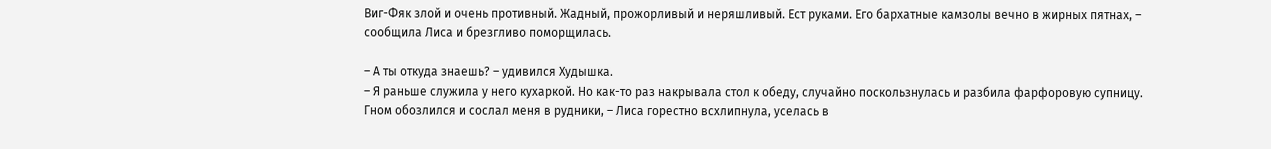Виг-Фяк злой и очень противный. Жадный, прожорливый и неряшливый. Ест руками. Его бархатные камзолы вечно в жирных пятнах, – сообщила Лиса и брезгливо поморщилась.

– А ты откуда знаешь? – удивился Худышка.
– Я раньше служила у него кухаркой. Но как-то раз накрывала стол к обеду, случайно поскользнулась и разбила фарфоровую супницу. Гном обозлился и сослал меня в рудники, – Лиса горестно всхлипнула, уселась в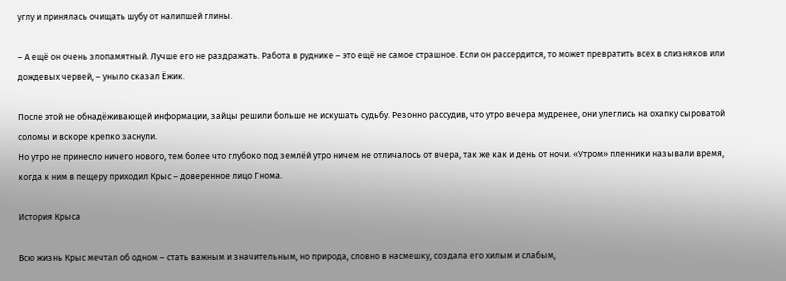углу и принялась очищать шубу от налипшей глины.

– А ещё он очень злопамятный. Лучше его не раздражать. Работа в руднике – это ещё не самое страшное. Если он рассердится, то может превратить всех в слизняков или дождевых червей, – уныло сказал Ёжик.

После этой не обнадёживающей информации, зайцы решили больше не искушать судьбу. Резонно рассудив, что утро вечера мудренее, они улеглись на охапку сыроватой соломы и вскоре крепко заснули.
Но утро не принесло ничего нового, тем более что глубоко под землёй утро ничем не отличалось от вчера, так же как и день от ночи. «Утром» пленники называли время, когда к ним в пещеру приходил Крыс – доверенное лицо Гнома.

История Крыса

Всю жизнь Крыс мечтал об одном – стать важным и значительным, но природа, словно в насмешку, создала его хилым и слабым,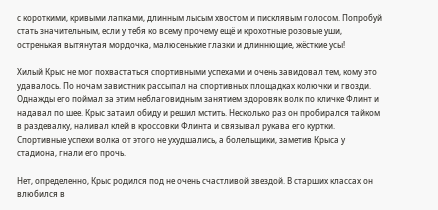с короткими, кривыми лапками, длинным лысым хвостом и писклявым голосом. Попробуй стать значительным, если у тебя ко всему прочему ещё и крохотные розовые уши, остренькая вытянутая мордочка, малюсенькие глазки и длиннющие, жёсткие усы!

Хилый Крыс не мог похвастаться спортивными успехами и очень завидовал тем, кому это удавалось. По ночам завистник рассыпал на спортивных площадках колючки и гвозди. Однажды его поймал за этим неблаговидным занятием здоровяк волк по кличке Флинт и надавал по шее. Крыс затаил обиду и решил мстить. Несколько раз он пробирался тайком в раздевалку, наливал клей в кроссовки Флинта и связывал рукава его куртки. Спортивные успехи волка от этого не ухудшались, а болельщики, заметив Крыса у стадиона, гнали его прочь.

Нет, определенно, Крыс родился под не очень счастливой звездой. В старших классах он влюбился в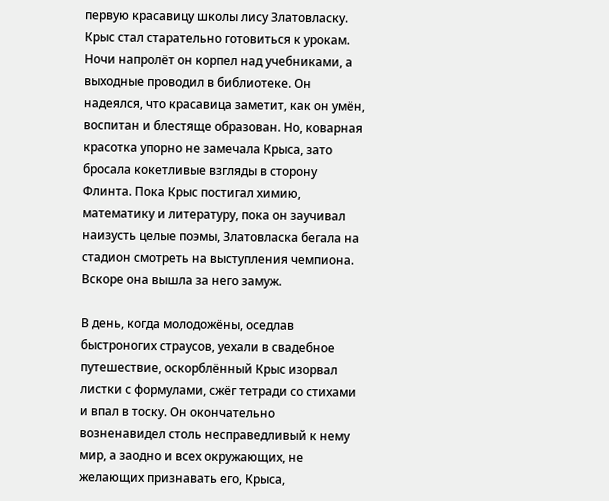первую красавицу школы лису Златовласку. Крыс стал старательно готовиться к урокам. Ночи напролёт он корпел над учебниками, а выходные проводил в библиотеке. Он надеялся, что красавица заметит, как он умён, воспитан и блестяще образован. Но, коварная красотка упорно не замечала Крыса, зато бросала кокетливые взгляды в сторону Флинта. Пока Крыс постигал химию, математику и литературу, пока он заучивал наизусть целые поэмы, Златовласка бегала на стадион смотреть на выступления чемпиона. Вскоре она вышла за него замуж.

В день, когда молодожёны, оседлав быстроногих страусов, уехали в свадебное путешествие, оскорблённый Крыс изорвал листки с формулами, сжёг тетради со стихами и впал в тоску. Он окончательно возненавидел столь несправедливый к нему мир, а заодно и всех окружающих, не желающих признавать его, Крыса,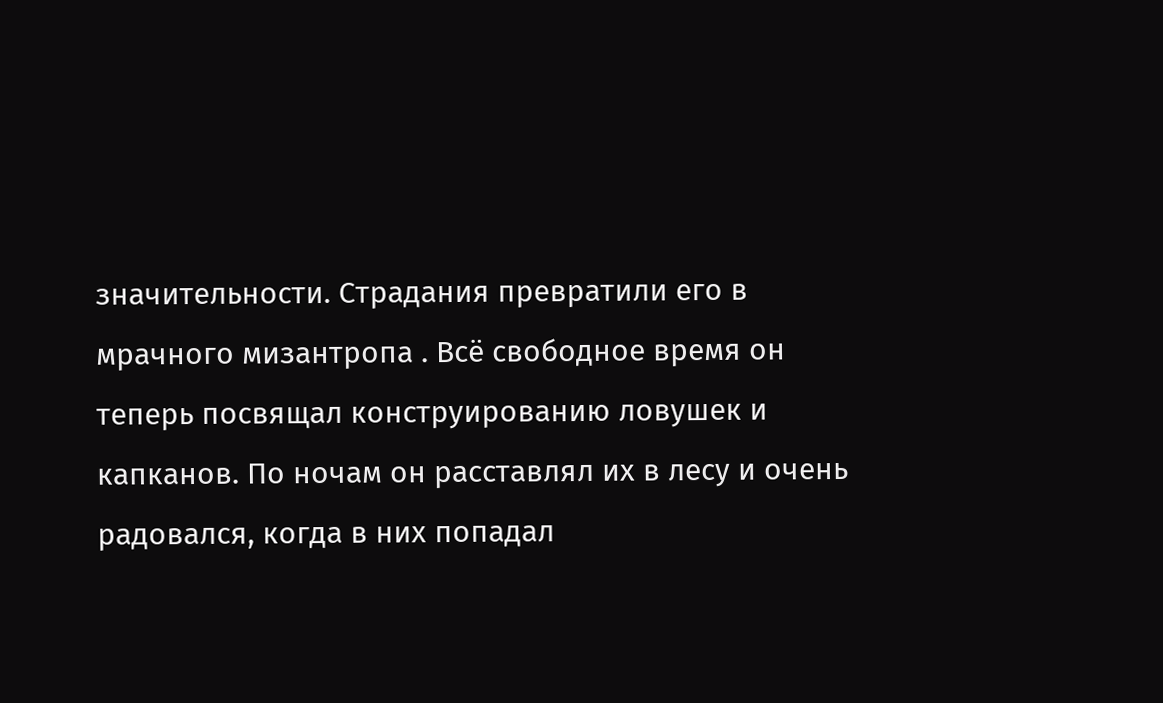значительности. Страдания превратили его в мрачного мизантропа . Всё свободное время он теперь посвящал конструированию ловушек и капканов. По ночам он расставлял их в лесу и очень радовался, когда в них попадал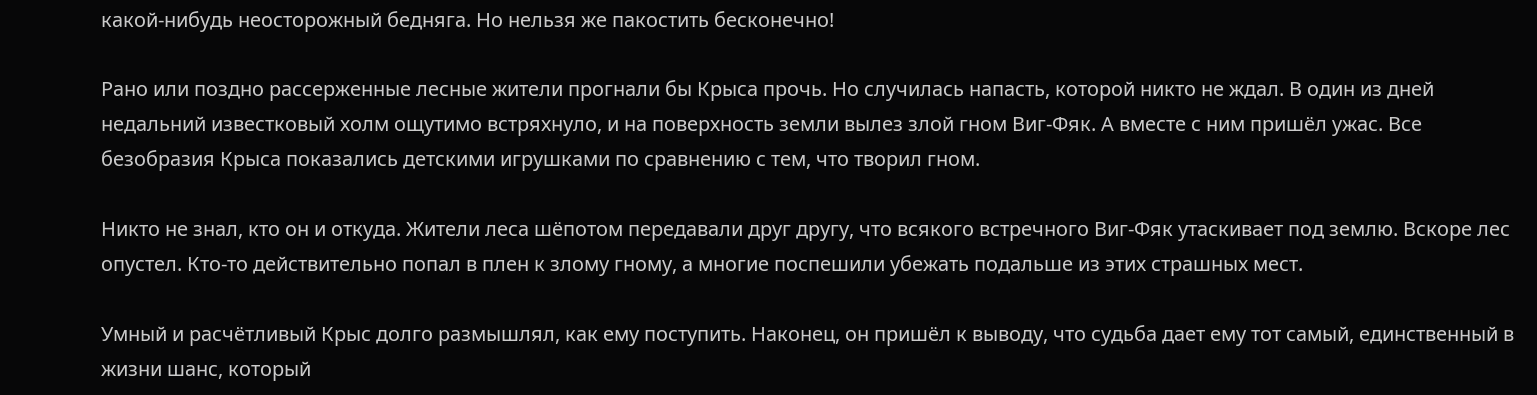какой-нибудь неосторожный бедняга. Но нельзя же пакостить бесконечно!

Рано или поздно рассерженные лесные жители прогнали бы Крыса прочь. Но случилась напасть, которой никто не ждал. В один из дней недальний известковый холм ощутимо встряхнуло, и на поверхность земли вылез злой гном Виг-Фяк. А вместе с ним пришёл ужас. Все безобразия Крыса показались детскими игрушками по сравнению с тем, что творил гном.

Никто не знал, кто он и откуда. Жители леса шёпотом передавали друг другу, что всякого встречного Виг-Фяк утаскивает под землю. Вскоре лес опустел. Кто-то действительно попал в плен к злому гному, а многие поспешили убежать подальше из этих страшных мест.

Умный и расчётливый Крыс долго размышлял, как ему поступить. Наконец, он пришёл к выводу, что судьба дает ему тот самый, единственный в жизни шанс, который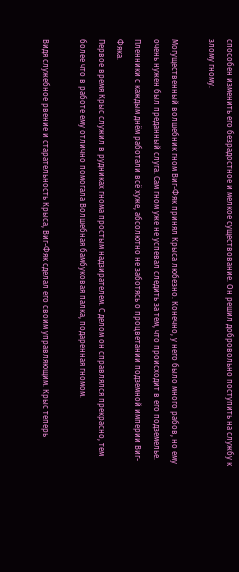способен изменить его безрадостное и мелкое существование. Он решил добровольно поступить на службу к злому гному.

Могущественный волшебник гном Виг-Фяк принял Крыса любезно. Конечно, у него было много рабов, но ему очень нужен был преданный слуга. Сам гном уже не успевал следить за тем, что происходит в его подземелье. Пленники с каждым днём работали всё хуже, абсолютно не заботясь о процветании подземной империи Виг-Фяка.
Первое время Крыс служил в рудниках гнома простым надзирателем. С делом он справлялся прекрасно, тем более что в работе ему отлично помогала Волшебная бамбуковая палка, подаренная гномом.

Видя служебное рвение и старательность Крыса, Виг-Фяк сделал его своим управляющим. Крыс теперь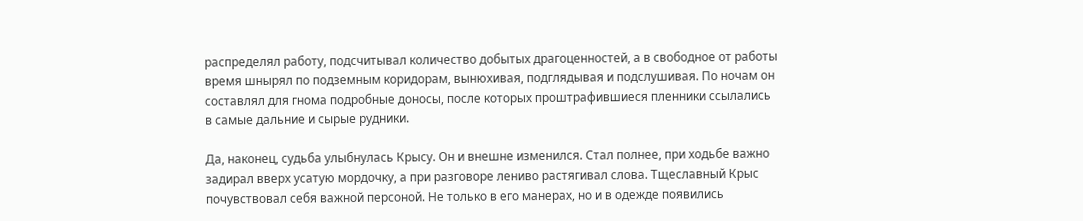распределял работу, подсчитывал количество добытых драгоценностей, а в свободное от работы время шнырял по подземным коридорам, вынюхивая, подглядывая и подслушивая. По ночам он составлял для гнома подробные доносы, после которых проштрафившиеся пленники ссылались в самые дальние и сырые рудники.

Да, наконец, судьба улыбнулась Крысу. Он и внешне изменился. Стал полнее, при ходьбе важно задирал вверх усатую мордочку, а при разговоре лениво растягивал слова. Тщеславный Крыс почувствовал себя важной персоной. Не только в его манерах, но и в одежде появились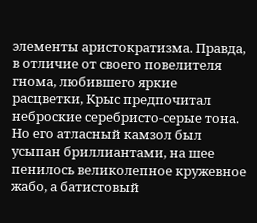элементы аристократизма. Правда, в отличие от своего повелителя гнома, любившего яркие расцветки, Крыс предпочитал неброские серебристо-серые тона. Но его атласный камзол был усыпан бриллиантами, на шее пенилось великолепное кружевное жабо, а батистовый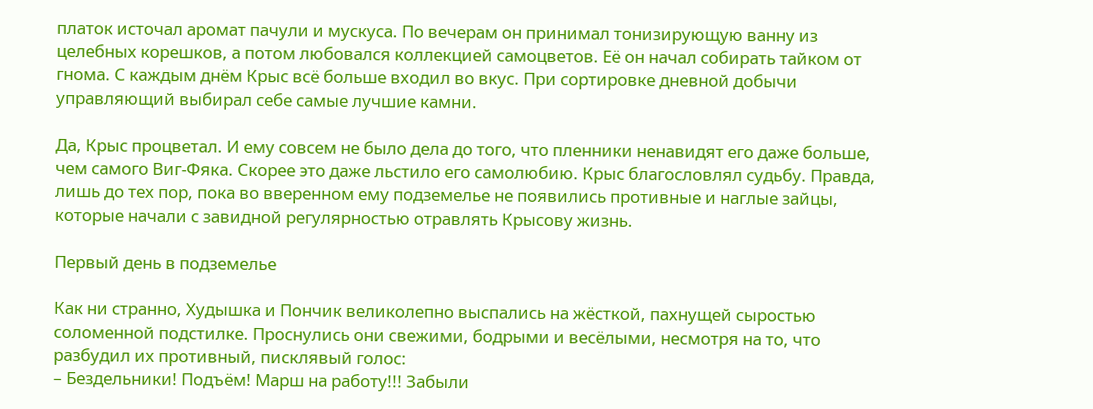платок источал аромат пачули и мускуса. По вечерам он принимал тонизирующую ванну из целебных корешков, а потом любовался коллекцией самоцветов. Её он начал собирать тайком от гнома. С каждым днём Крыс всё больше входил во вкус. При сортировке дневной добычи управляющий выбирал себе самые лучшие камни.

Да, Крыс процветал. И ему совсем не было дела до того, что пленники ненавидят его даже больше, чем самого Виг-Фяка. Скорее это даже льстило его самолюбию. Крыс благословлял судьбу. Правда, лишь до тех пор, пока во вверенном ему подземелье не появились противные и наглые зайцы, которые начали с завидной регулярностью отравлять Крысову жизнь.

Первый день в подземелье

Как ни странно, Худышка и Пончик великолепно выспались на жёсткой, пахнущей сыростью соломенной подстилке. Проснулись они свежими, бодрыми и весёлыми, несмотря на то, что разбудил их противный, писклявый голос:
– Бездельники! Подъём! Марш на работу!!! Забыли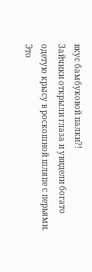вкус бамбуковой палки?!
Зайчики открыли глаза и увидели богато одетую крысу в роскошной шляпе с перьями. Это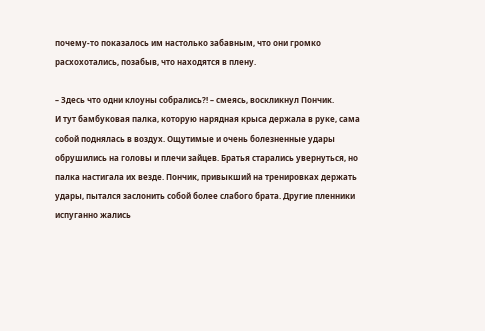почему-то показалось им настолько забавным, что они громко расхохотались, позабыв, что находятся в плену.

– Здесь что одни клоуны собрались?! – смеясь, воскликнул Пончик.
И тут бамбуковая палка, которую нарядная крыса держала в руке, сама собой поднялась в воздух. Ощутимые и очень болезненные удары обрушились на головы и плечи зайцев. Братья старались увернуться, но палка настигала их везде. Пончик, привыкший на тренировках держать удары, пытался заслонить собой более слабого брата. Другие пленники испуганно жались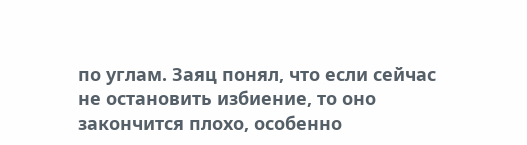по углам. Заяц понял, что если сейчас не остановить избиение, то оно закончится плохо, особенно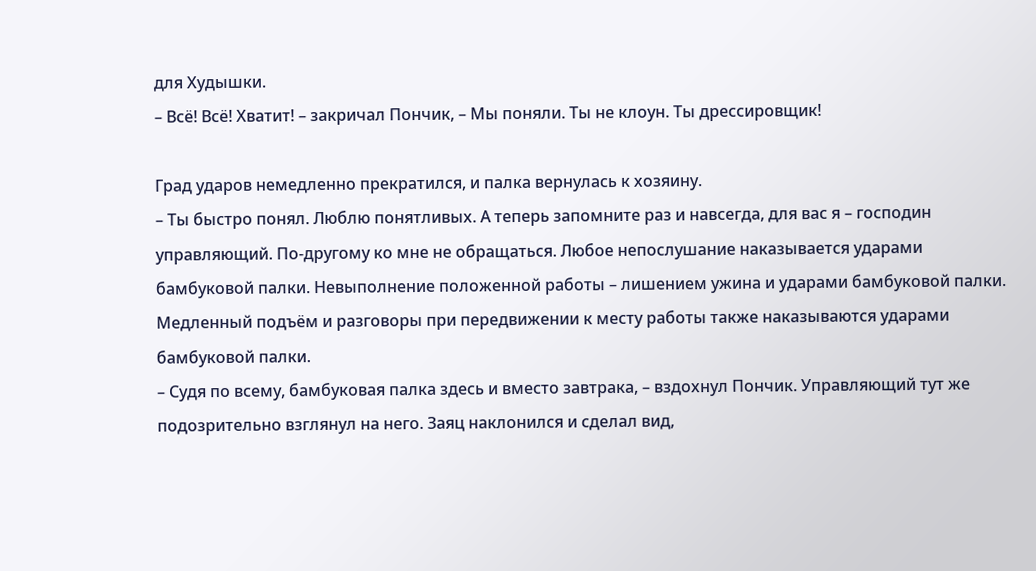для Худышки.
– Всё! Всё! Хватит! – закричал Пончик, – Мы поняли. Ты не клоун. Ты дрессировщик!

Град ударов немедленно прекратился, и палка вернулась к хозяину.
– Ты быстро понял. Люблю понятливых. А теперь запомните раз и навсегда, для вас я – господин управляющий. По-другому ко мне не обращаться. Любое непослушание наказывается ударами бамбуковой палки. Невыполнение положенной работы – лишением ужина и ударами бамбуковой палки. Медленный подъём и разговоры при передвижении к месту работы также наказываются ударами бамбуковой палки.
– Судя по всему, бамбуковая палка здесь и вместо завтрака, – вздохнул Пончик. Управляющий тут же подозрительно взглянул на него. Заяц наклонился и сделал вид,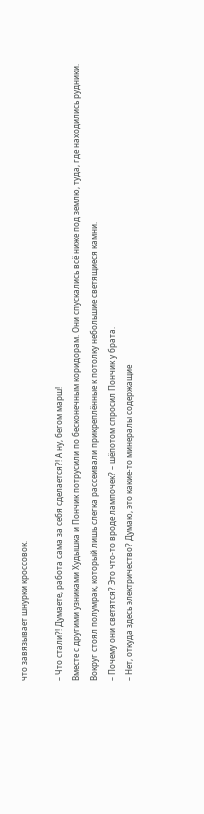что завязывает шнурки кроссовок.

– Что стали?! Думаете, работа сама за себя сделается?! А ну, бегом марш!
Вместе с другими узниками Худышка и Пончик потрусили по бесконечным коридорам. Они спускались всё ниже под землю, туда, где находились рудники. Вокруг стоял полумрак, который лишь слегка рассеивали прикреплённые к потолку небольшие светящиеся камни.
– Почему они светятся? Это что-то вроде лампочек? – шёпотом спросил Пончик у брата.
– Нет, откуда здесь электричество? Думаю, это какие-то минералы содержащие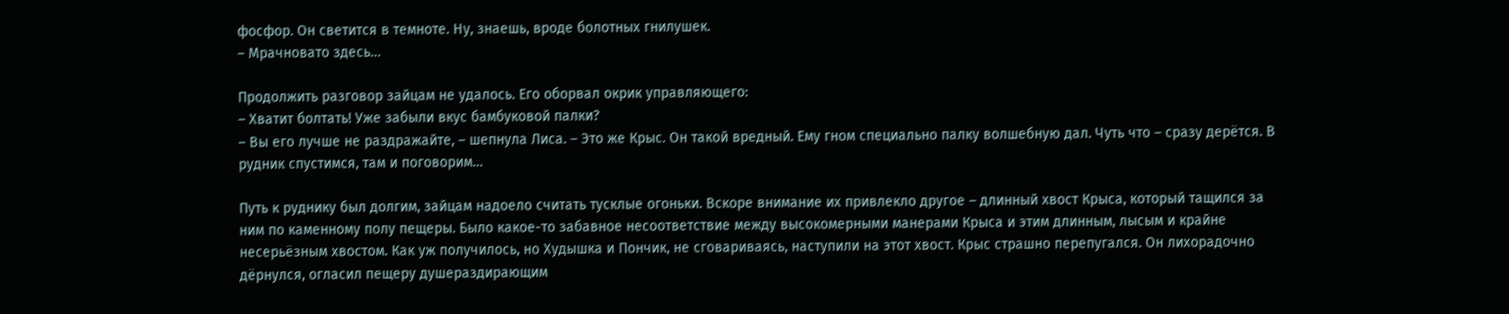фосфор. Он светится в темноте. Ну, знаешь, вроде болотных гнилушек.
– Мрачновато здесь…

Продолжить разговор зайцам не удалось. Его оборвал окрик управляющего:
– Хватит болтать! Уже забыли вкус бамбуковой палки?
– Вы его лучше не раздражайте, – шепнула Лиса. – Это же Крыс. Он такой вредный. Ему гном специально палку волшебную дал. Чуть что – сразу дерётся. В рудник спустимся, там и поговорим…

Путь к руднику был долгим, зайцам надоело считать тусклые огоньки. Вскоре внимание их привлекло другое – длинный хвост Крыса, который тащился за ним по каменному полу пещеры. Было какое-то забавное несоответствие между высокомерными манерами Крыса и этим длинным, лысым и крайне несерьёзным хвостом. Как уж получилось, но Худышка и Пончик, не сговариваясь, наступили на этот хвост. Крыс страшно перепугался. Он лихорадочно дёрнулся, огласил пещеру душераздирающим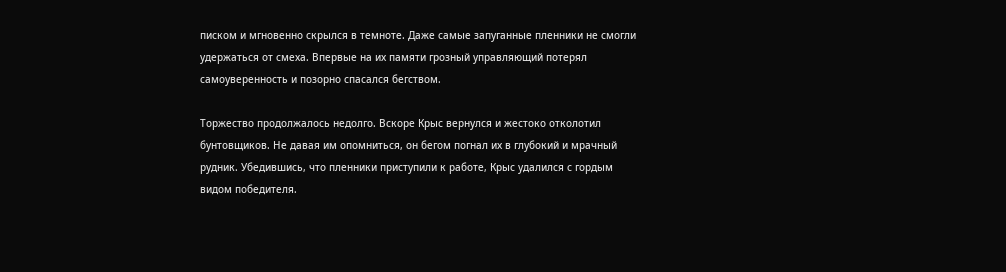писком и мгновенно скрылся в темноте. Даже самые запуганные пленники не смогли удержаться от смеха. Впервые на их памяти грозный управляющий потерял самоуверенность и позорно спасался бегством.

Торжество продолжалось недолго. Вскоре Крыс вернулся и жестоко отколотил бунтовщиков. Не давая им опомниться, он бегом погнал их в глубокий и мрачный рудник. Убедившись, что пленники приступили к работе, Крыс удалился с гордым видом победителя.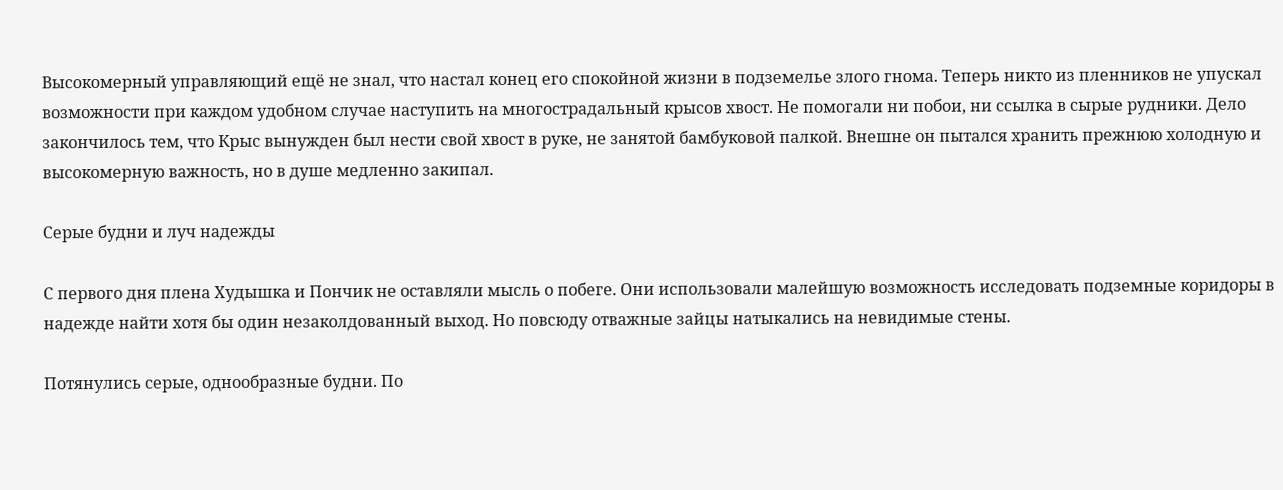Высокомерный управляющий ещё не знал, что настал конец его спокойной жизни в подземелье злого гнома. Теперь никто из пленников не упускал возможности при каждом удобном случае наступить на многострадальный крысов хвост. Не помогали ни побои, ни ссылка в сырые рудники. Дело закончилось тем, что Крыс вынужден был нести свой хвост в руке, не занятой бамбуковой палкой. Внешне он пытался хранить прежнюю холодную и высокомерную важность, но в душе медленно закипал.

Серые будни и луч надежды

С первого дня плена Худышка и Пончик не оставляли мысль о побеге. Они использовали малейшую возможность исследовать подземные коридоры в надежде найти хотя бы один незаколдованный выход. Но повсюду отважные зайцы натыкались на невидимые стены.

Потянулись серые, однообразные будни. По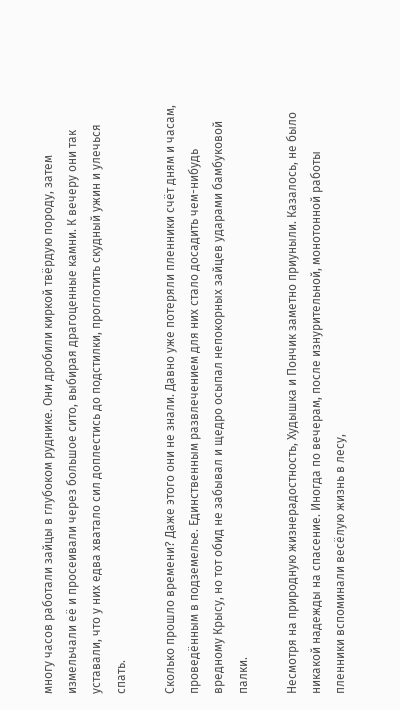многу часов работали зайцы в глубоком руднике. Они дробили киркой твёрдую породу, затем измельчали её и просеивали через большое сито, выбирая драгоценные камни. К вечеру они так уставали, что у них едва хватало сил доплестись до подстилки, проглотить скудный ужин и улечься спать.

Сколько прошло времени? Даже этого они не знали. Давно уже потеряли пленники счёт дням и часам, проведённым в подземелье. Единственным развлечением для них стало досадить чем-нибудь вредному Крысу, но тот обид не забывал и щедро осыпал непокорных зайцев ударами бамбуковой палки.

Несмотря на природную жизнерадостность, Худышка и Пончик заметно приуныли. Казалось, не было никакой надежды на спасение. Иногда по вечерам, после изнурительной, монотонной работы пленники вспоминали весёлую жизнь в лесу,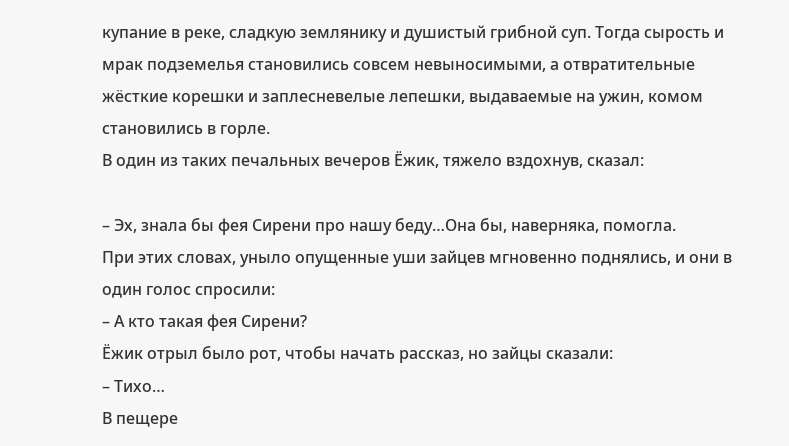купание в реке, сладкую землянику и душистый грибной суп. Тогда сырость и мрак подземелья становились совсем невыносимыми, а отвратительные жёсткие корешки и заплесневелые лепешки, выдаваемые на ужин, комом становились в горле.
В один из таких печальных вечеров Ёжик, тяжело вздохнув, сказал:

– Эх, знала бы фея Сирени про нашу беду…Она бы, наверняка, помогла.
При этих словах, уныло опущенные уши зайцев мгновенно поднялись, и они в один голос спросили:
– А кто такая фея Сирени?
Ёжик отрыл было рот, чтобы начать рассказ, но зайцы сказали:
– Тихо…
В пещере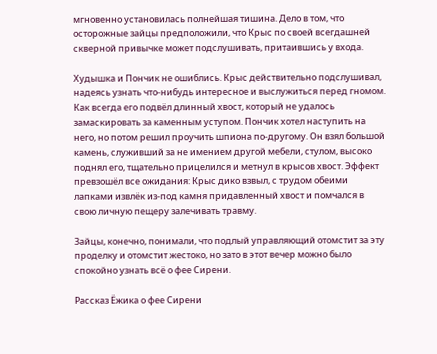мгновенно установилась полнейшая тишина. Дело в том, что осторожные зайцы предположили, что Крыс по своей всегдашней скверной привычке может подслушивать, притаившись у входа.

Худышка и Пончик не ошиблись. Крыс действительно подслушивал, надеясь узнать что-нибудь интересное и выслужиться перед гномом. Как всегда его подвёл длинный хвост, который не удалось замаскировать за каменным уступом. Пончик хотел наступить на него, но потом решил проучить шпиона по-другому. Он взял большой камень, служивший за не имением другой мебели, стулом, высоко поднял его, тщательно прицелился и метнул в крысов хвост. Эффект превзошёл все ожидания: Крыс дико взвыл, с трудом обеими лапками извлёк из-под камня придавленный хвост и помчался в свою личную пещеру залечивать травму.

Зайцы, конечно, понимали, что подлый управляющий отомстит за эту проделку и отомстит жестоко, но зато в этот вечер можно было спокойно узнать всё о фее Сирени.

Рассказ Ёжика о фее Сирени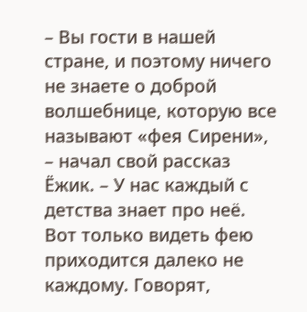– Вы гости в нашей стране, и поэтому ничего не знаете о доброй волшебнице, которую все называют «фея Сирени», – начал свой рассказ Ёжик. – У нас каждый с детства знает про неё. Вот только видеть фею приходится далеко не каждому. Говорят,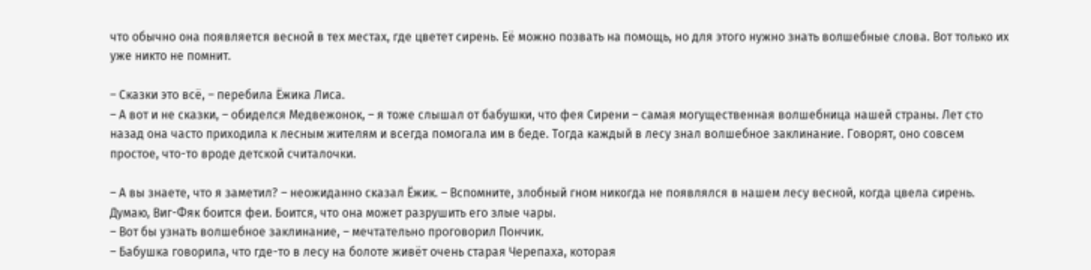что обычно она появляется весной в тех местах, где цветет сирень. Её можно позвать на помощь, но для этого нужно знать волшебные слова. Вот только их уже никто не помнит.

– Сказки это всё, – перебила Ёжика Лиса.
– А вот и не сказки, – обиделся Медвежонок, – я тоже слышал от бабушки, что фея Сирени – самая могущественная волшебница нашей страны. Лет сто назад она часто приходила к лесным жителям и всегда помогала им в беде. Тогда каждый в лесу знал волшебное заклинание. Говорят, оно совсем простое, что-то вроде детской считалочки.

– А вы знаете, что я заметил? – неожиданно сказал Ёжик. – Вспомните, злобный гном никогда не появлялся в нашем лесу весной, когда цвела сирень. Думаю, Виг-Фяк боится феи. Боится, что она может разрушить его злые чары.
– Вот бы узнать волшебное заклинание, – мечтательно проговорил Пончик.
– Бабушка говорила, что где-то в лесу на болоте живёт очень старая Черепаха, которая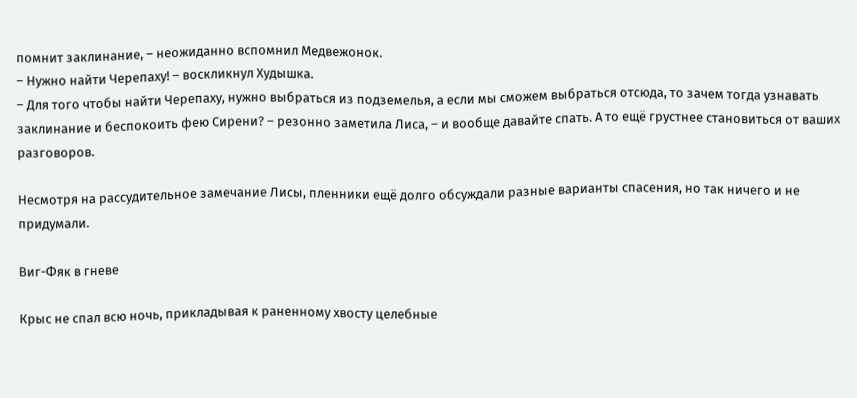помнит заклинание, – неожиданно вспомнил Медвежонок.
– Нужно найти Черепаху! – воскликнул Худышка.
– Для того чтобы найти Черепаху, нужно выбраться из подземелья, а если мы сможем выбраться отсюда, то зачем тогда узнавать заклинание и беспокоить фею Сирени? – резонно заметила Лиса, – и вообще давайте спать. А то ещё грустнее становиться от ваших разговоров.

Несмотря на рассудительное замечание Лисы, пленники ещё долго обсуждали разные варианты спасения, но так ничего и не придумали.

Виг-Фяк в гневе

Крыс не спал всю ночь, прикладывая к раненному хвосту целебные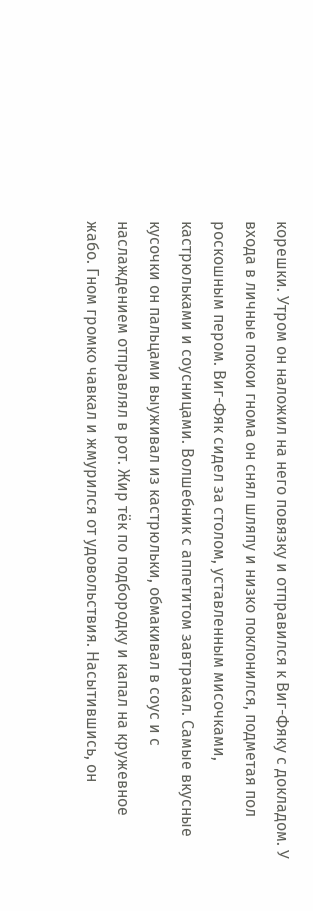корешки. Утром он наложил на него повязку и отправился к Виг-Фяку с докладом. У входа в личные покои гнома он снял шляпу и низко поклонился, подметая пол роскошным пером. Виг-Фяк сидел за столом, уставленным мисочками, кастрюльками и соусницами. Волшебник с аппетитом завтракал. Самые вкусные кусочки он пальцами выуживал из кастрюльки, обмакивал в соус и с наслаждением отправлял в рот. Жир тёк по подбородку и капал на кружевное жабо. Гном громко чавкал и жмурился от удовольствия. Насытившись, он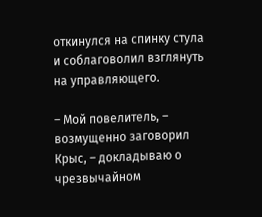откинулся на спинку стула и соблаговолил взглянуть на управляющего.

– Мой повелитель, – возмущенно заговорил Крыс, – докладываю о чрезвычайном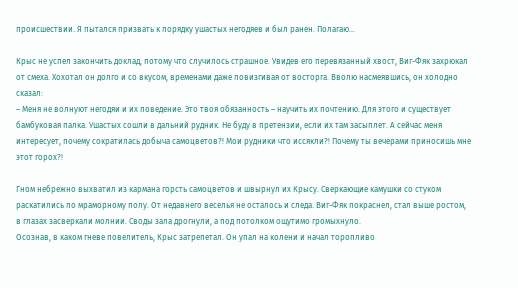происшествии. Я пытался призвать к порядку ушастых негодяев и был ранен. Полагаю…

Крыс не успел закончить доклад, потому что случилось страшное. Увидев его перевязанный хвост, Виг-Фяк захрюкал от смеха. Хохотал он долго и со вкусом, временами даже повизгивая от восторга. Вволю насмеявшись, он холодно сказал:
– Меня не волнуют негодяи и их поведение. Это твоя обязанность – научить их почтению. Для этого и существует бамбуковая палка. Ушастых сошли в дальний рудник. Не буду в претензии, если их там засыплет. А сейчас меня интересует, почему сократилась добыча самоцветов?! Мои рудники что иссякли?! Почему ты вечерами приносишь мне этот горох?!

Гном небрежно выхватил из кармана горсть самоцветов и швырнул их Крысу. Сверкающие камушки со стуком раскатились по мраморному полу. От недавнего веселья не осталось и следа. Виг-Фяк покраснел, стал выше ростом, в глазах засверкали молнии. Своды зала дрогнули, а под потолком ощутимо громыхнуло.
Осознав, в каком гневе повелитель, Крыс затрепетал. Он упал на колени и начал торопливо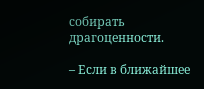собирать драгоценности.

– Если в ближайшее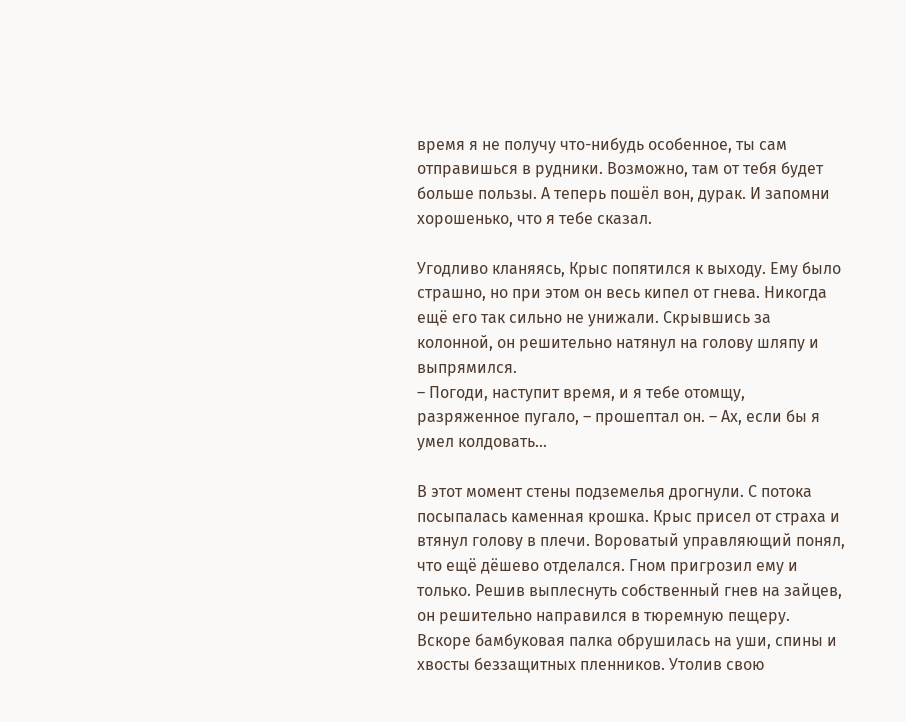время я не получу что-нибудь особенное, ты сам отправишься в рудники. Возможно, там от тебя будет больше пользы. А теперь пошёл вон, дурак. И запомни хорошенько, что я тебе сказал.

Угодливо кланяясь, Крыс попятился к выходу. Ему было страшно, но при этом он весь кипел от гнева. Никогда ещё его так сильно не унижали. Скрывшись за колонной, он решительно натянул на голову шляпу и выпрямился.
– Погоди, наступит время, и я тебе отомщу, разряженное пугало, – прошептал он. – Ах, если бы я умел колдовать…

В этот момент стены подземелья дрогнули. С потока посыпалась каменная крошка. Крыс присел от страха и втянул голову в плечи. Вороватый управляющий понял, что ещё дёшево отделался. Гном пригрозил ему и только. Решив выплеснуть собственный гнев на зайцев, он решительно направился в тюремную пещеру. Вскоре бамбуковая палка обрушилась на уши, спины и хвосты беззащитных пленников. Утолив свою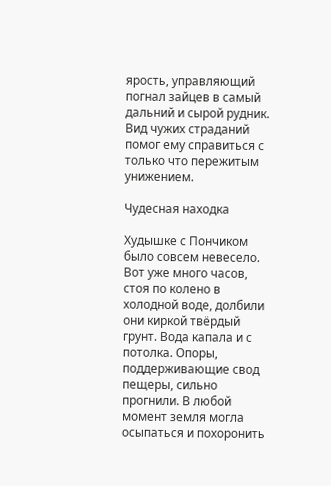ярость, управляющий погнал зайцев в самый дальний и сырой рудник. Вид чужих страданий помог ему справиться с только что пережитым унижением.

Чудесная находка

Худышке с Пончиком было совсем невесело. Вот уже много часов, стоя по колено в холодной воде, долбили они киркой твёрдый грунт. Вода капала и с потолка. Опоры, поддерживающие свод пещеры, сильно прогнили. В любой момент земля могла осыпаться и похоронить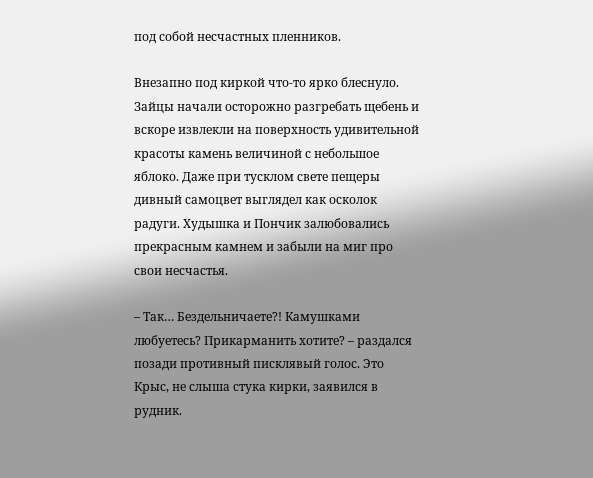под собой несчастных пленников.

Внезапно под киркой что-то ярко блеснуло. Зайцы начали осторожно разгребать щебень и вскоре извлекли на поверхность удивительной красоты камень величиной с небольшое яблоко. Даже при тусклом свете пещеры дивный самоцвет выглядел как осколок радуги. Худышка и Пончик залюбовались прекрасным камнем и забыли на миг про свои несчастья.

– Так… Бездельничаете?! Камушками любуетесь? Прикарманить хотите? – раздался позади противный писклявый голос. Это Крыс, не слыша стука кирки, заявился в рудник.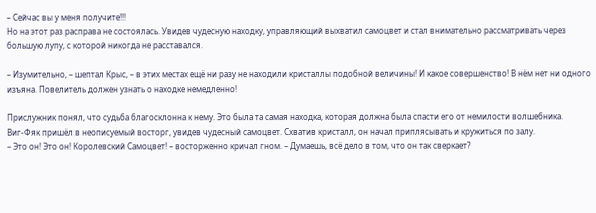– Сейчас вы у меня получите!!!
Но на этот раз расправа не состоялась. Увидев чудесную находку, управляющий выхватил самоцвет и стал внимательно рассматривать через большую лупу, с которой никогда не расставался.

– Изумительно, – шептал Крыс, – в этих местах ещё ни разу не находили кристаллы подобной величины! И какое совершенство! В нём нет ни одного изъяна. Повелитель должен узнать о находке немедленно!

Прислужник понял, что судьба благосклонна к нему. Это была та самая находка, которая должна была спасти его от немилости волшебника.
Виг-Фяк пришёл в неописуемый восторг, увидев чудесный самоцвет. Схватив кристалл, он начал приплясывать и кружиться по залу.
– Это он! Это он! Королевский Самоцвет! – восторженно кричал гном. – Думаешь, всё дело в том, что он так сверкает?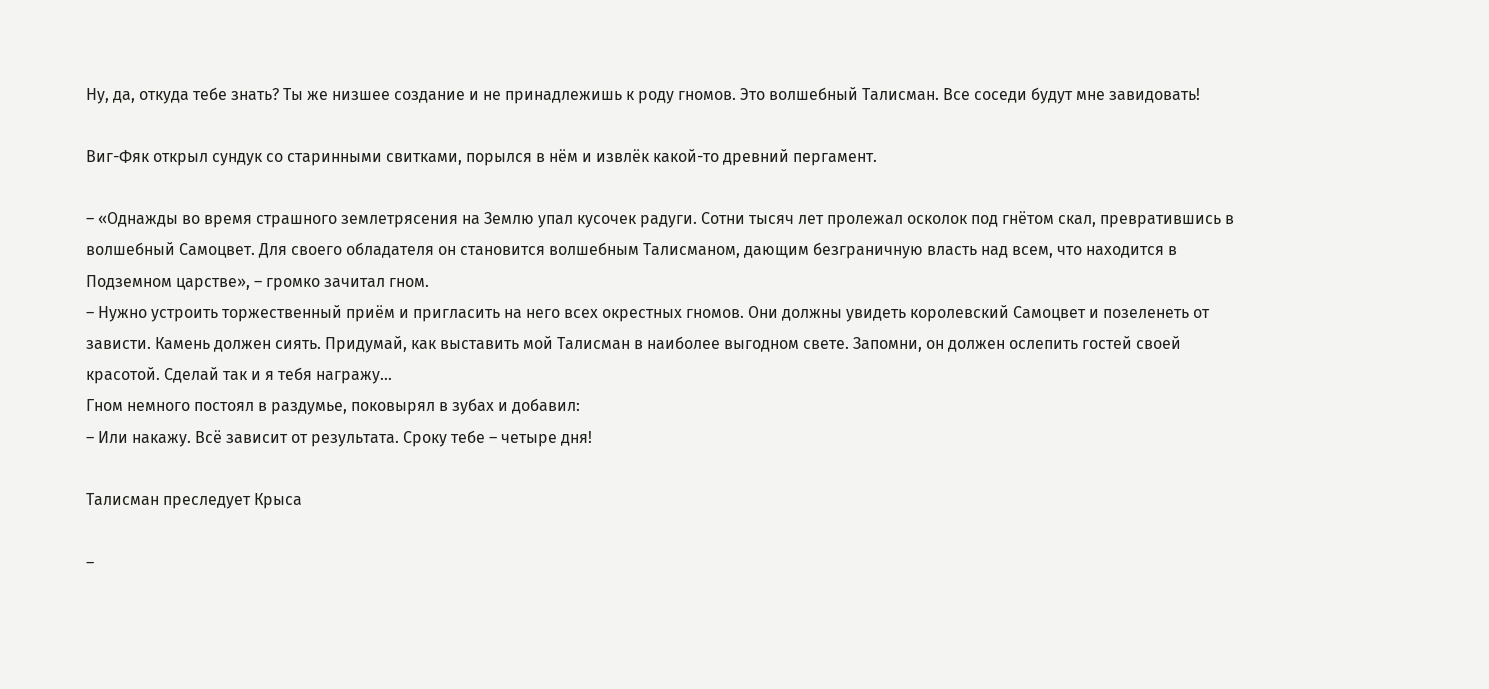Ну, да, откуда тебе знать? Ты же низшее создание и не принадлежишь к роду гномов. Это волшебный Талисман. Все соседи будут мне завидовать!

Виг-Фяк открыл сундук со старинными свитками, порылся в нём и извлёк какой-то древний пергамент.

– «Однажды во время страшного землетрясения на Землю упал кусочек радуги. Сотни тысяч лет пролежал осколок под гнётом скал, превратившись в волшебный Самоцвет. Для своего обладателя он становится волшебным Талисманом, дающим безграничную власть над всем, что находится в Подземном царстве», – громко зачитал гном.
– Нужно устроить торжественный приём и пригласить на него всех окрестных гномов. Они должны увидеть королевский Самоцвет и позеленеть от зависти. Камень должен сиять. Придумай, как выставить мой Талисман в наиболее выгодном свете. Запомни, он должен ослепить гостей своей красотой. Сделай так и я тебя награжу…
Гном немного постоял в раздумье, поковырял в зубах и добавил:
– Или накажу. Всё зависит от результата. Сроку тебе – четыре дня!

Талисман преследует Крыса

–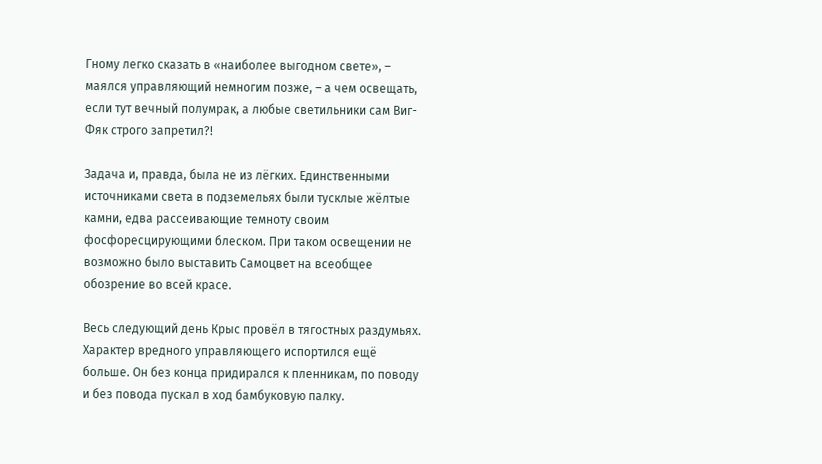Гному легко сказать в «наиболее выгодном свете», – маялся управляющий немногим позже, – а чем освещать, если тут вечный полумрак, а любые светильники сам Виг-Фяк строго запретил?!

Задача и, правда, была не из лёгких. Единственными источниками света в подземельях были тусклые жёлтые камни, едва рассеивающие темноту своим фосфоресцирующими блеском. При таком освещении не возможно было выставить Самоцвет на всеобщее обозрение во всей красе.

Весь следующий день Крыс провёл в тягостных раздумьях. Характер вредного управляющего испортился ещё больше. Он без конца придирался к пленникам, по поводу и без повода пускал в ход бамбуковую палку.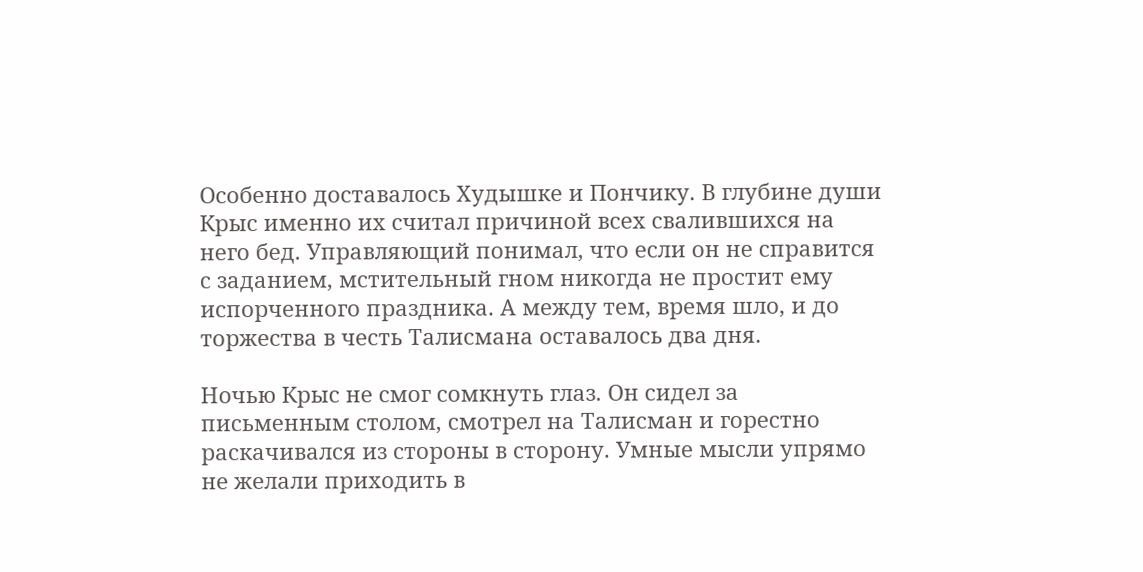Особенно доставалось Худышке и Пончику. В глубине души Крыс именно их считал причиной всех свалившихся на него бед. Управляющий понимал, что если он не справится с заданием, мстительный гном никогда не простит ему испорченного праздника. А между тем, время шло, и до торжества в честь Талисмана оставалось два дня.

Ночью Крыс не смог сомкнуть глаз. Он сидел за письменным столом, смотрел на Талисман и горестно раскачивался из стороны в сторону. Умные мысли упрямо не желали приходить в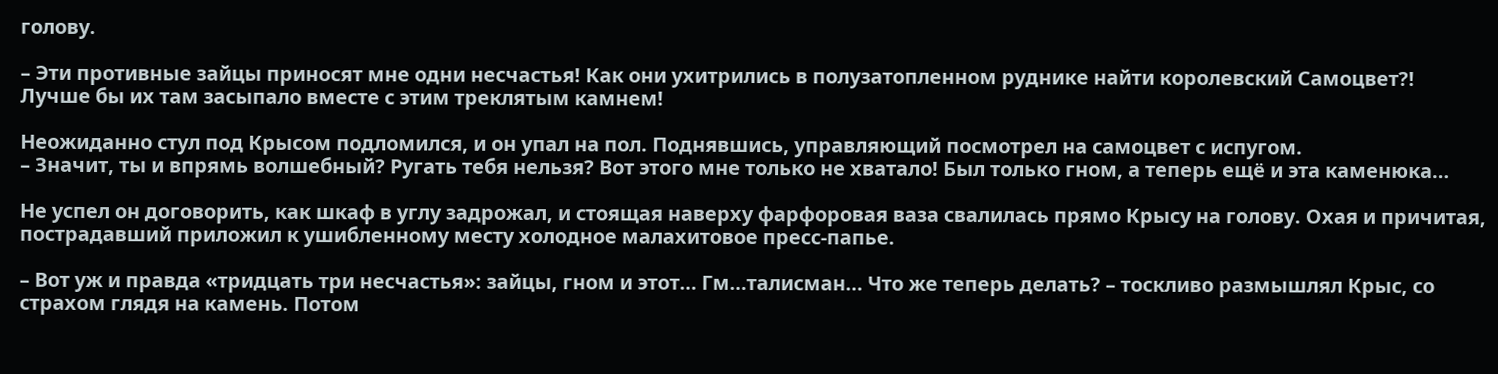голову.

– Эти противные зайцы приносят мне одни несчастья! Как они ухитрились в полузатопленном руднике найти королевский Самоцвет?! Лучше бы их там засыпало вместе с этим треклятым камнем!

Неожиданно стул под Крысом подломился, и он упал на пол. Поднявшись, управляющий посмотрел на самоцвет с испугом.
– Значит, ты и впрямь волшебный? Ругать тебя нельзя? Вот этого мне только не хватало! Был только гном, а теперь ещё и эта каменюка…

Не успел он договорить, как шкаф в углу задрожал, и стоящая наверху фарфоровая ваза свалилась прямо Крысу на голову. Охая и причитая, пострадавший приложил к ушибленному месту холодное малахитовое пресс-папье.

– Вот уж и правда «тридцать три несчастья»: зайцы, гном и этот… Гм…талисман… Что же теперь делать? – тоскливо размышлял Крыс, со страхом глядя на камень. Потом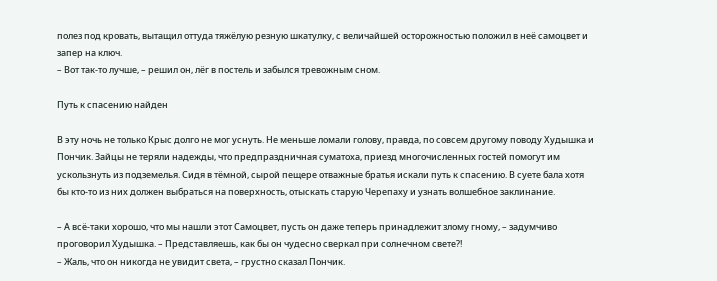полез под кровать, вытащил оттуда тяжёлую резную шкатулку, с величайшей осторожностью положил в неё самоцвет и запер на ключ.
– Вот так-то лучше, – решил он, лёг в постель и забылся тревожным сном.

Путь к спасению найден

В эту ночь не только Крыс долго не мог уснуть. Не меньше ломали голову, правда, по совсем другому поводу Худышка и Пончик. Зайцы не теряли надежды, что предпраздничная суматоха, приезд многочисленных гостей помогут им ускользнуть из подземелья. Сидя в тёмной, сырой пещере отважные братья искали путь к спасению. В суете бала хотя бы кто-то из них должен выбраться на поверхность, отыскать старую Черепаху и узнать волшебное заклинание.

– А всё-таки хорошо, что мы нашли этот Самоцвет, пусть он даже теперь принадлежит злому гному, – задумчиво проговорил Худышка. – Представляешь, как бы он чудесно сверкал при солнечном свете?!
– Жаль, что он никогда не увидит света, – грустно сказал Пончик.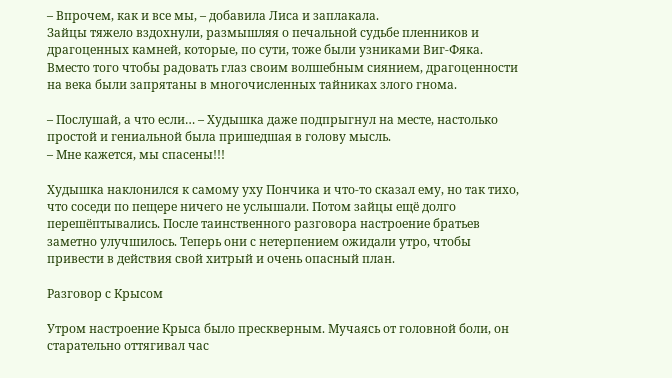– Впрочем, как и все мы, – добавила Лиса и заплакала.
Зайцы тяжело вздохнули, размышляя о печальной судьбе пленников и драгоценных камней, которые, по сути, тоже были узниками Виг-Фяка. Вместо того чтобы радовать глаз своим волшебным сиянием, драгоценности на века были запрятаны в многочисленных тайниках злого гнома.

– Послушай, а что если… – Худышка даже подпрыгнул на месте, настолько простой и гениальной была пришедшая в голову мысль.
– Мне кажется, мы спасены!!!

Худышка наклонился к самому уху Пончика и что-то сказал ему, но так тихо, что соседи по пещере ничего не услышали. Потом зайцы ещё долго перешёптывались. После таинственного разговора настроение братьев заметно улучшилось. Теперь они с нетерпением ожидали утро, чтобы привести в действия свой хитрый и очень опасный план.

Разговор с Крысом

Утром настроение Крыса было прескверным. Мучаясь от головной боли, он старательно оттягивал час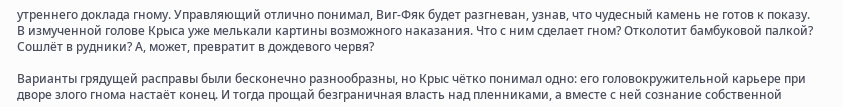утреннего доклада гному. Управляющий отлично понимал, Виг-Фяк будет разгневан, узнав, что чудесный камень не готов к показу. В измученной голове Крыса уже мелькали картины возможного наказания. Что с ним сделает гном? Отколотит бамбуковой палкой? Сошлёт в рудники? А, может, превратит в дождевого червя?

Варианты грядущей расправы были бесконечно разнообразны, но Крыс чётко понимал одно: его головокружительной карьере при дворе злого гнома настаёт конец. И тогда прощай безграничная власть над пленниками, а вместе с ней сознание собственной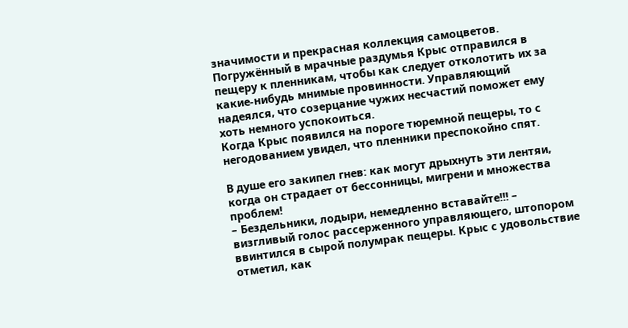значимости и прекрасная коллекция самоцветов.
Погружённый в мрачные раздумья Крыс отправился в пещеру к пленникам, чтобы как следует отколотить их за какие-нибудь мнимые провинности. Управляющий надеялся, что созерцание чужих несчастий поможет ему хоть немного успокоиться.
Когда Крыс появился на пороге тюремной пещеры, то с негодованием увидел, что пленники преспокойно спят.

В душе его закипел гнев: как могут дрыхнуть эти лентяи, когда он страдает от бессонницы, мигрени и множества проблем!
– Бездельники, лодыри, немедленно вставайте!!! – визгливый голос рассерженного управляющего, штопором ввинтился в сырой полумрак пещеры. Крыс с удовольствие отметил, как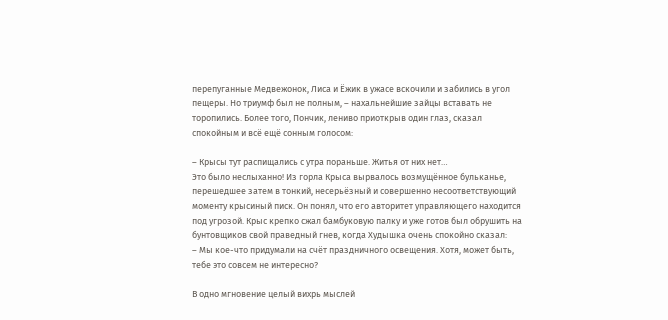перепуганные Медвежонок, Лиса и Ёжик в ужасе вскочили и забились в угол пещеры. Но триумф был не полным, – нахальнейшие зайцы вставать не торопились. Более того, Пончик, лениво приоткрыв один глаз, сказал спокойным и всё ещё сонным голосом:

– Крысы тут распищались с утра пораньше. Житья от них нет…
Это было неслыханно! Из горла Крыса вырвалось возмущённое бульканье, перешедшее затем в тонкий, несерьёзный и совершенно несоответствующий моменту крысиный писк. Он понял, что его авторитет управляющего находится под угрозой. Крыс крепко сжал бамбуковую палку и уже готов был обрушить на бунтовщиков свой праведный гнев, когда Худышка очень спокойно сказал:
– Мы кое-что придумали на счёт праздничного освещения. Хотя, может быть, тебе это совсем не интересно?

В одно мгновение целый вихрь мыслей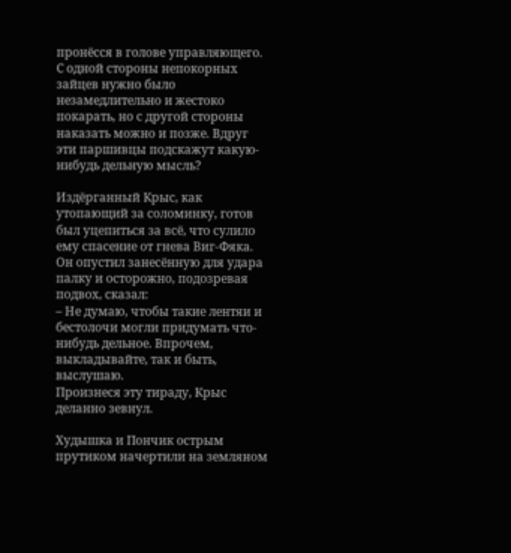пронёсся в голове управляющего. С одной стороны непокорных зайцев нужно было незамедлительно и жестоко покарать, но с другой стороны наказать можно и позже. Вдруг эти паршивцы подскажут какую-нибудь дельную мысль?

Издёрганный Крыс, как утопающий за соломинку, готов был уцепиться за всё, что сулило ему спасение от гнева Виг-Фяка. Он опустил занесённую для удара палку и осторожно, подозревая подвох, сказал:
– Не думаю, чтобы такие лентяи и бестолочи могли придумать что-нибудь дельное. Впрочем, выкладывайте, так и быть, выслушаю.
Произнеся эту тираду, Крыс деланно зевнул.

Худышка и Пончик острым прутиком начертили на земляном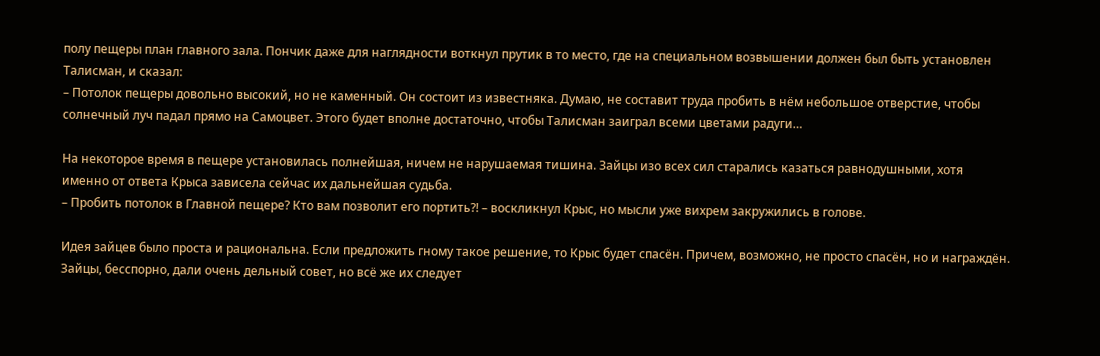полу пещеры план главного зала. Пончик даже для наглядности воткнул прутик в то место, где на специальном возвышении должен был быть установлен Талисман, и сказал:
– Потолок пещеры довольно высокий, но не каменный. Он состоит из известняка. Думаю, не составит труда пробить в нём небольшое отверстие, чтобы солнечный луч падал прямо на Самоцвет. Этого будет вполне достаточно, чтобы Талисман заиграл всеми цветами радуги…

На некоторое время в пещере установилась полнейшая, ничем не нарушаемая тишина. Зайцы изо всех сил старались казаться равнодушными, хотя именно от ответа Крыса зависела сейчас их дальнейшая судьба.
– Пробить потолок в Главной пещере? Кто вам позволит его портить?! – воскликнул Крыс, но мысли уже вихрем закружились в голове.

Идея зайцев было проста и рациональна. Если предложить гному такое решение, то Крыс будет спасён. Причем, возможно, не просто спасён, но и награждён. Зайцы, бесспорно, дали очень дельный совет, но всё же их следует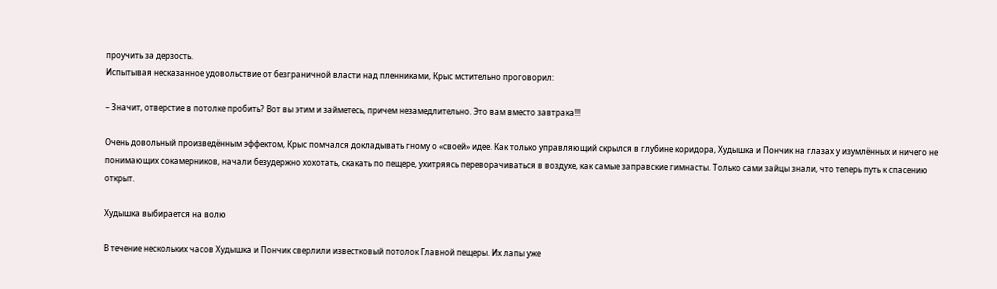проучить за дерзость.
Испытывая несказанное удовольствие от безграничной власти над пленниками, Крыс мстительно проговорил:

– Значит, отверстие в потолке пробить? Вот вы этим и займетесь, причем незамедлительно. Это вам вместо завтрака!!!

Очень довольный произведённым эффектом, Крыс помчался докладывать гному о «своей» идее. Как только управляющий скрылся в глубине коридора, Худышка и Пончик на глазах у изумлённых и ничего не понимающих сокамерников, начали безудержно хохотать, скакать по пещере, ухитряясь переворачиваться в воздухе, как самые заправские гимнасты. Только сами зайцы знали, что теперь путь к спасению открыт.

Худышка выбирается на волю

В течение нескольких часов Худышка и Пончик сверлили известковый потолок Главной пещеры. Их лапы уже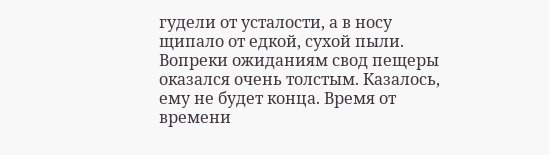гудели от усталости, а в носу щипало от едкой, сухой пыли. Вопреки ожиданиям свод пещеры оказался очень толстым. Казалось, ему не будет конца. Время от времени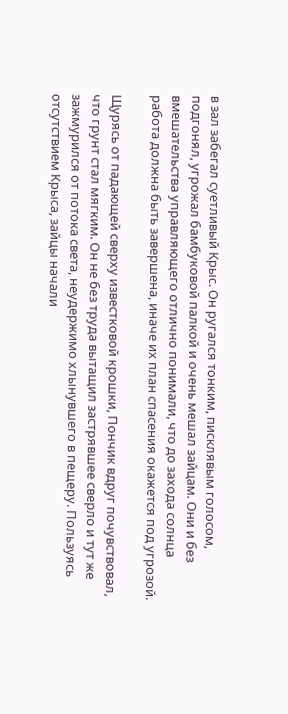в зал забегал суетливый Крыс. Он ругался тонким, писклявым голосом, подгонял, угрожал бамбуковой палкой и очень мешал зайцам. Они и без вмешательства управляющего отлично понимали, что до захода солнца работа должна быть завершена, иначе их план спасения окажется под угрозой.

Щурясь от падающей сверху известковой крошки, Пончик вдруг почувствовал, что грунт стал мягким. Он не без труда вытащил застрявшее сверло и тут же зажмурился от потока света, неудержимо хлынувшего в пещеру. Пользуясь отсутствием Крыса, зайцы начали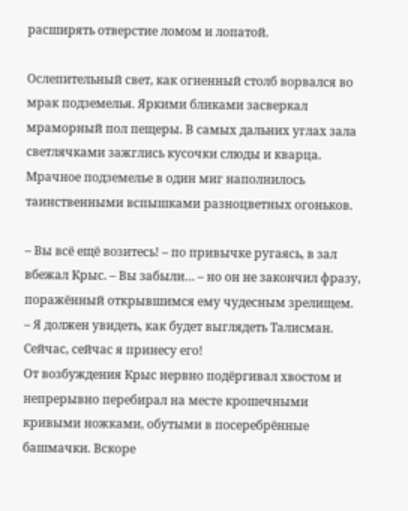расширять отверстие ломом и лопатой.

Ослепительный свет, как огненный столб ворвался во мрак подземелья. Яркими бликами засверкал мраморный пол пещеры. В самых дальних углах зала светлячками зажглись кусочки слюды и кварца. Мрачное подземелье в один миг наполнилось таинственными вспышками разноцветных огоньков.

– Вы всё ещё возитесь! – по привычке ругаясь, в зал вбежал Крыс. – Вы забыли… – но он не закончил фразу, поражённый открывшимся ему чудесным зрелищем.
– Я должен увидеть, как будет выглядеть Талисман. Сейчас, сейчас я принесу его!
От возбуждения Крыс нервно подёргивал хвостом и непрерывно перебирал на месте крошечными кривыми ножками, обутыми в посеребрённые башмачки. Вскоре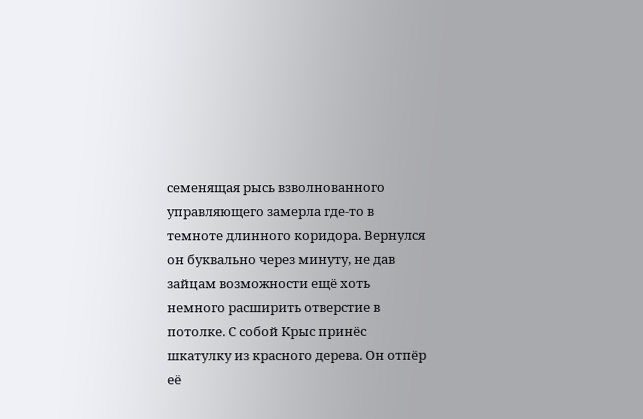семенящая рысь взволнованного управляющего замерла где-то в темноте длинного коридора. Вернулся он буквально через минуту, не дав зайцам возможности ещё хоть немного расширить отверстие в потолке. С собой Крыс принёс шкатулку из красного дерева. Он отпёр её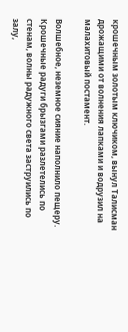крошечным золотым ключиком, вынул Талисман дрожащими от волнения лапками и водрузил на малахитовый постамент.

Волшебное, неземное сияние наполнило пещеру. Крошечные радуги брызгами разлетелись по стенам, волны радужного света заструились по залу,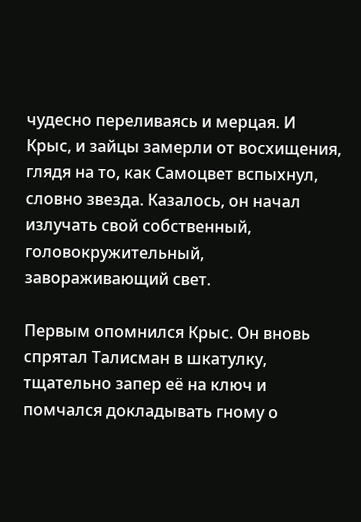чудесно переливаясь и мерцая. И Крыс, и зайцы замерли от восхищения, глядя на то, как Самоцвет вспыхнул, словно звезда. Казалось, он начал излучать свой собственный, головокружительный, завораживающий свет.

Первым опомнился Крыс. Он вновь спрятал Талисман в шкатулку, тщательно запер её на ключ и помчался докладывать гному о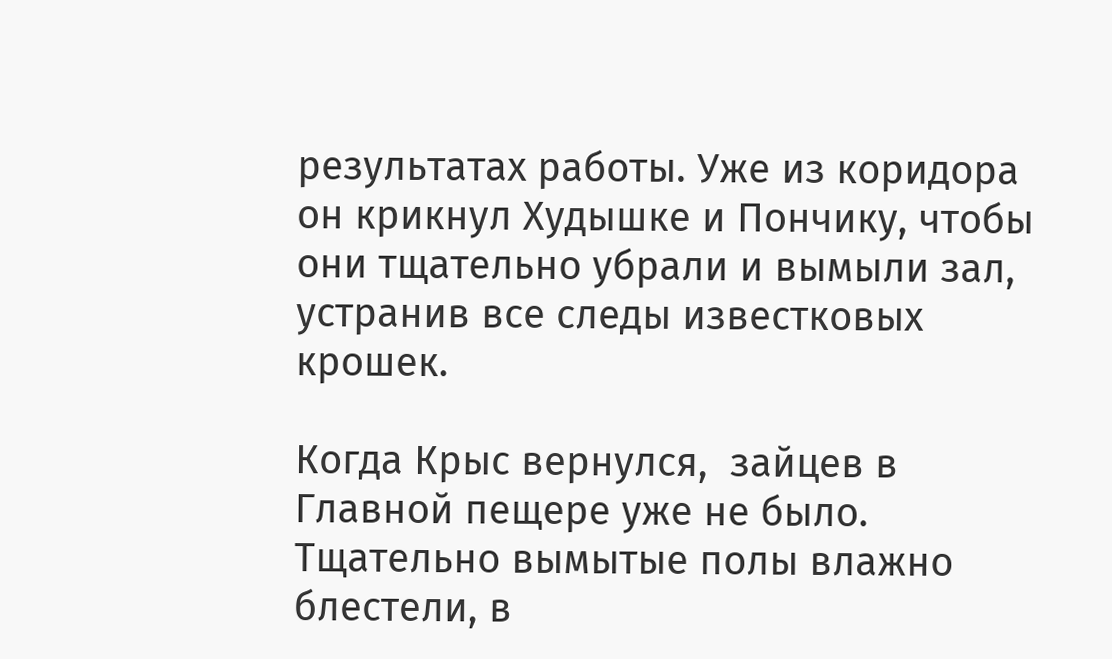результатах работы. Уже из коридора он крикнул Худышке и Пончику, чтобы они тщательно убрали и вымыли зал, устранив все следы известковых крошек.

Когда Крыс вернулся,  зайцев в Главной пещере уже не было. Тщательно вымытые полы влажно блестели, в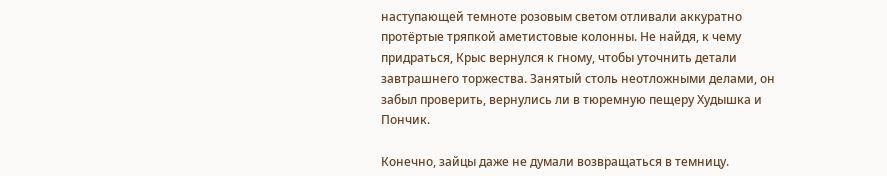наступающей темноте розовым светом отливали аккуратно протёртые тряпкой аметистовые колонны. Не найдя, к чему придраться, Крыс вернулся к гному, чтобы уточнить детали завтрашнего торжества. Занятый столь неотложными делами, он забыл проверить, вернулись ли в тюремную пещеру Худышка и Пончик.

Конечно, зайцы даже не думали возвращаться в темницу.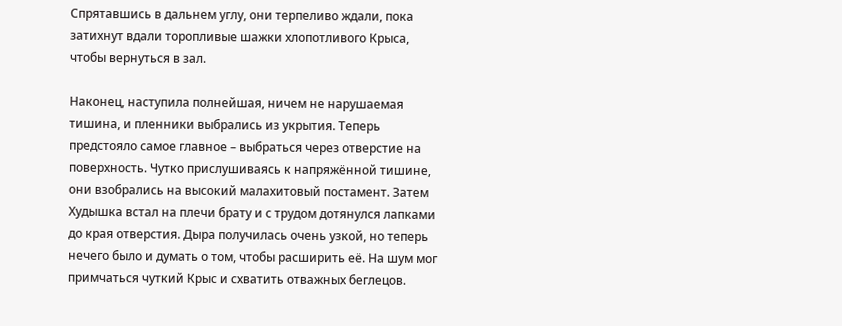Спрятавшись в дальнем углу, они терпеливо ждали, пока затихнут вдали торопливые шажки хлопотливого Крыса, чтобы вернуться в зал.

Наконец, наступила полнейшая, ничем не нарушаемая тишина, и пленники выбрались из укрытия. Теперь предстояло самое главное – выбраться через отверстие на поверхность. Чутко прислушиваясь к напряжённой тишине, они взобрались на высокий малахитовый постамент. Затем Худышка встал на плечи брату и с трудом дотянулся лапками до края отверстия. Дыра получилась очень узкой, но теперь нечего было и думать о том, чтобы расширить её. На шум мог примчаться чуткий Крыс и схватить отважных беглецов.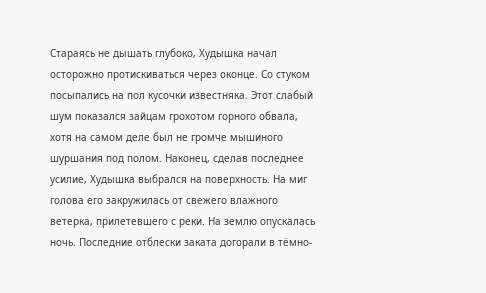Стараясь не дышать глубоко, Худышка начал осторожно протискиваться через оконце. Со стуком посыпались на пол кусочки известняка. Этот слабый шум показался зайцам грохотом горного обвала, хотя на самом деле был не громче мышиного шуршания под полом. Наконец, сделав последнее усилие, Худышка выбрался на поверхность. На миг голова его закружилась от свежего влажного ветерка, прилетевшего с реки. На землю опускалась ночь. Последние отблески заката догорали в тёмно-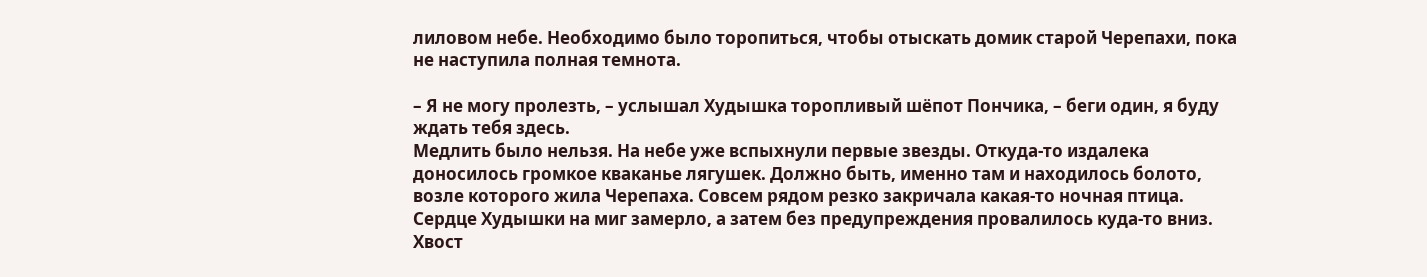лиловом небе. Необходимо было торопиться, чтобы отыскать домик старой Черепахи, пока не наступила полная темнота.

– Я не могу пролезть, – услышал Худышка торопливый шёпот Пончика, – беги один, я буду ждать тебя здесь.
Медлить было нельзя. На небе уже вспыхнули первые звезды. Откуда-то издалека доносилось громкое кваканье лягушек. Должно быть, именно там и находилось болото, возле которого жила Черепаха. Совсем рядом резко закричала какая-то ночная птица. Сердце Худышки на миг замерло, а затем без предупреждения провалилось куда-то вниз. Хвост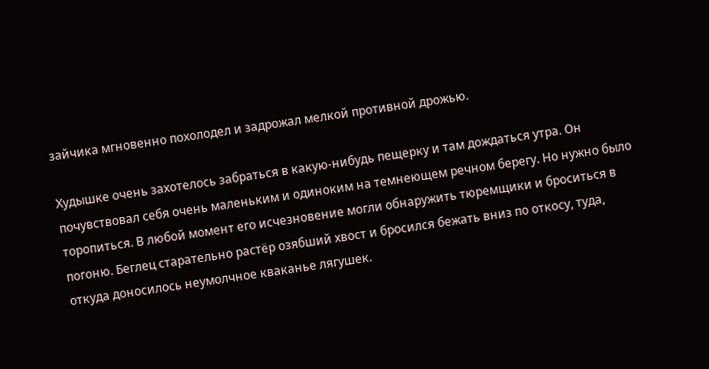зайчика мгновенно похолодел и задрожал мелкой противной дрожью.

Худышке очень захотелось забраться в какую-нибудь пещерку и там дождаться утра. Он почувствовал себя очень маленьким и одиноким на темнеющем речном берегу. Но нужно было торопиться. В любой момент его исчезновение могли обнаружить тюремщики и броситься в погоню. Беглец старательно растёр озябший хвост и бросился бежать вниз по откосу, туда, откуда доносилось неумолчное кваканье лягушек.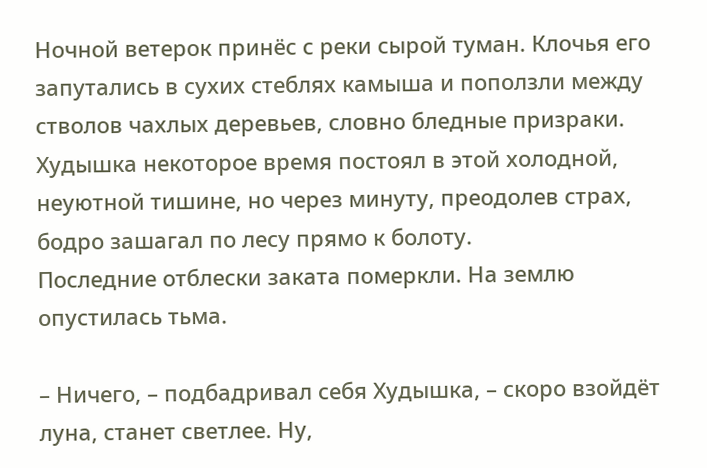Ночной ветерок принёс с реки сырой туман. Клочья его запутались в сухих стеблях камыша и поползли между стволов чахлых деревьев, словно бледные призраки. Худышка некоторое время постоял в этой холодной, неуютной тишине, но через минуту, преодолев страх, бодро зашагал по лесу прямо к болоту.
Последние отблески заката померкли. На землю опустилась тьма.

– Ничего, – подбадривал себя Худышка, – скоро взойдёт луна, станет светлее. Ну,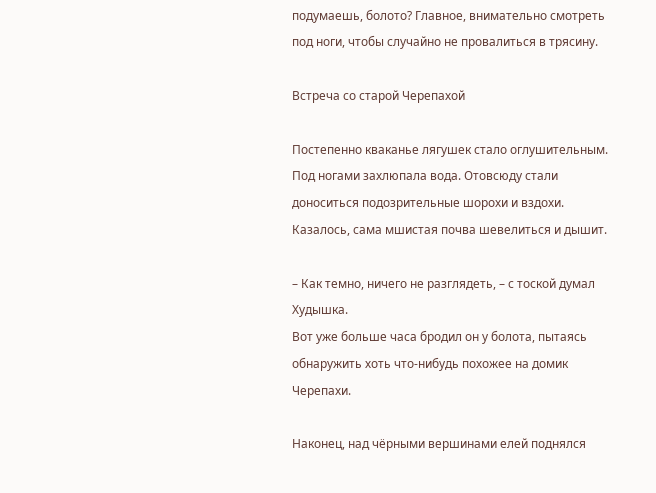подумаешь, болото? Главное, внимательно смотреть под ноги, чтобы случайно не провалиться в трясину.

Встреча со старой Черепахой

Постепенно кваканье лягушек стало оглушительным. Под ногами захлюпала вода. Отовсюду стали доноситься подозрительные шорохи и вздохи. Казалось, сама мшистая почва шевелиться и дышит.

– Как темно, ничего не разглядеть, – с тоской думал Худышка.
Вот уже больше часа бродил он у болота, пытаясь обнаружить хоть что-нибудь похожее на домик Черепахи.

Наконец, над чёрными вершинами елей поднялся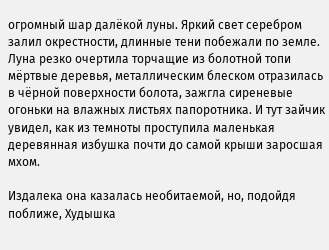огромный шар далёкой луны. Яркий свет серебром залил окрестности, длинные тени побежали по земле. Луна резко очертила торчащие из болотной топи мёртвые деревья, металлическим блеском отразилась в чёрной поверхности болота, зажгла сиреневые огоньки на влажных листьях папоротника. И тут зайчик увидел, как из темноты проступила маленькая деревянная избушка почти до самой крыши заросшая мхом.

Издалека она казалась необитаемой, но, подойдя поближе, Худышка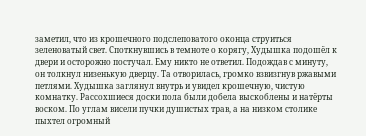заметил, что из крошечного подслеповатого оконца струиться зеленоватый свет. Споткнувшись в темноте о корягу, Худышка подошёл к двери и осторожно постучал. Ему никто не ответил. Подождав с минуту, он толкнул низенькую дверцу. Та отворилась, громко взвизгнув ржавыми петлями. Худышка заглянул внутрь и увидел крошечную, чистую комнатку. Рассохшиеся доски пола были добела выскоблены и натёрты воском. По углам висели пучки душистых трав, а на низком столике пыхтел огромный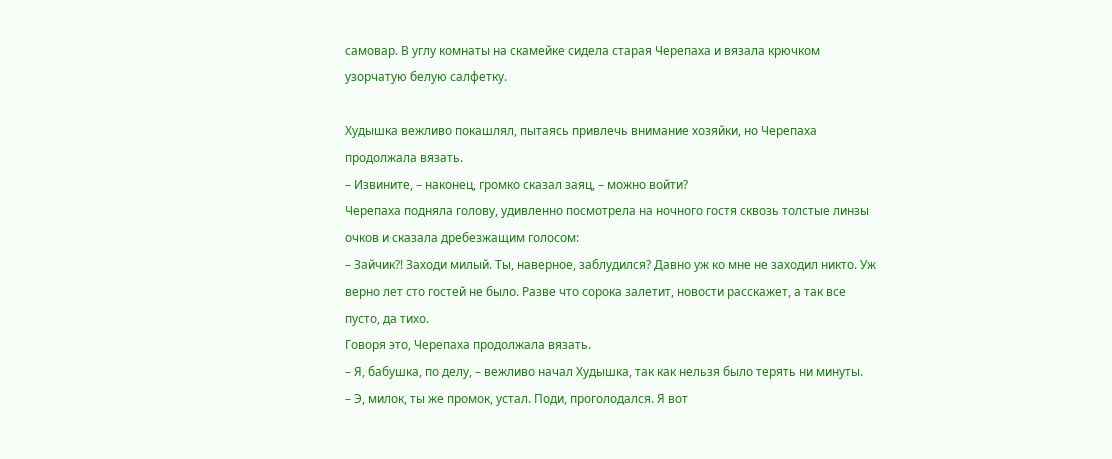самовар. В углу комнаты на скамейке сидела старая Черепаха и вязала крючком узорчатую белую салфетку.

Худышка вежливо покашлял, пытаясь привлечь внимание хозяйки, но Черепаха продолжала вязать.
– Извините, – наконец, громко сказал заяц, – можно войти?
Черепаха подняла голову, удивленно посмотрела на ночного гостя сквозь толстые линзы очков и сказала дребезжащим голосом:
– Зайчик?! Заходи милый. Ты, наверное, заблудился? Давно уж ко мне не заходил никто. Уж верно лет сто гостей не было. Разве что сорока залетит, новости расскажет, а так все пусто, да тихо.
Говоря это, Черепаха продолжала вязать.
– Я, бабушка, по делу, – вежливо начал Худышка, так как нельзя было терять ни минуты.
– Э, милок, ты же промок, устал. Поди, проголодался. Я вот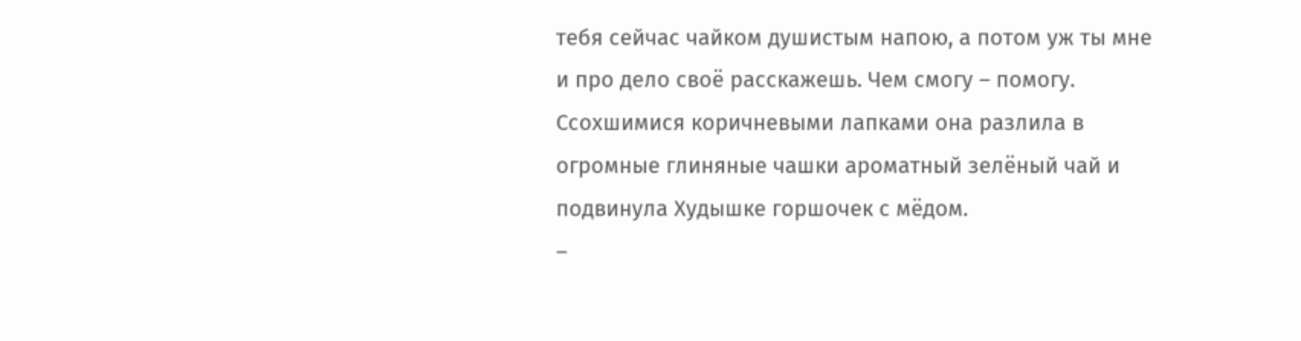тебя сейчас чайком душистым напою, а потом уж ты мне и про дело своё расскажешь. Чем смогу – помогу.
Ссохшимися коричневыми лапками она разлила в огромные глиняные чашки ароматный зелёный чай и подвинула Худышке горшочек с мёдом.
–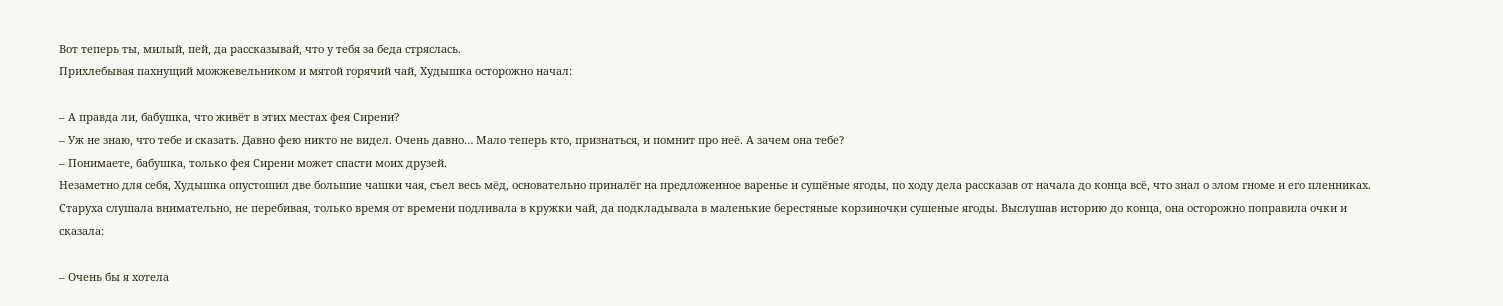Вот теперь ты, милый, пей, да рассказывай, что у тебя за беда стряслась.
Прихлебывая пахнущий можжевельником и мятой горячий чай, Худышка осторожно начал:

– А правда ли, бабушка, что живёт в этих местах фея Сирени?
– Уж не знаю, что тебе и сказать. Давно фею никто не видел. Очень давно… Мало теперь кто, признаться, и помнит про неё. А зачем она тебе?
– Понимаете, бабушка, только фея Сирени может спасти моих друзей.
Незаметно для себя, Худышка опустошил две большие чашки чая, съел весь мёд, основательно приналёг на предложенное варенье и сушёные ягоды, по ходу дела рассказав от начала до конца всё, что знал о злом гноме и его пленниках.
Старуха слушала внимательно, не перебивая, только время от времени подливала в кружки чай, да подкладывала в маленькие берестяные корзиночки сушеные ягоды. Выслушав историю до конца, она осторожно поправила очки и сказала:

– Очень бы я хотела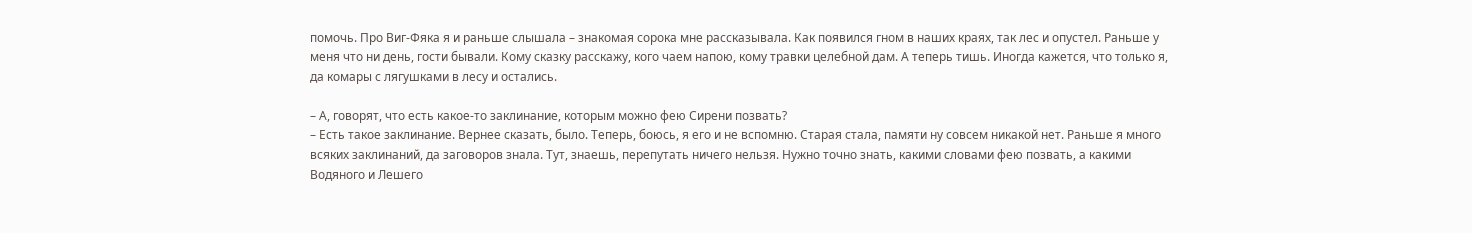помочь. Про Виг-Фяка я и раньше слышала – знакомая сорока мне рассказывала. Как появился гном в наших краях, так лес и опустел. Раньше у меня что ни день, гости бывали. Кому сказку расскажу, кого чаем напою, кому травки целебной дам. А теперь тишь. Иногда кажется, что только я, да комары с лягушками в лесу и остались.

– А, говорят, что есть какое-то заклинание, которым можно фею Сирени позвать?
– Есть такое заклинание. Вернее сказать, было. Теперь, боюсь, я его и не вспомню. Старая стала, памяти ну совсем никакой нет. Раньше я много всяких заклинаний, да заговоров знала. Тут, знаешь, перепутать ничего нельзя. Нужно точно знать, какими словами фею позвать, а какими Водяного и Лешего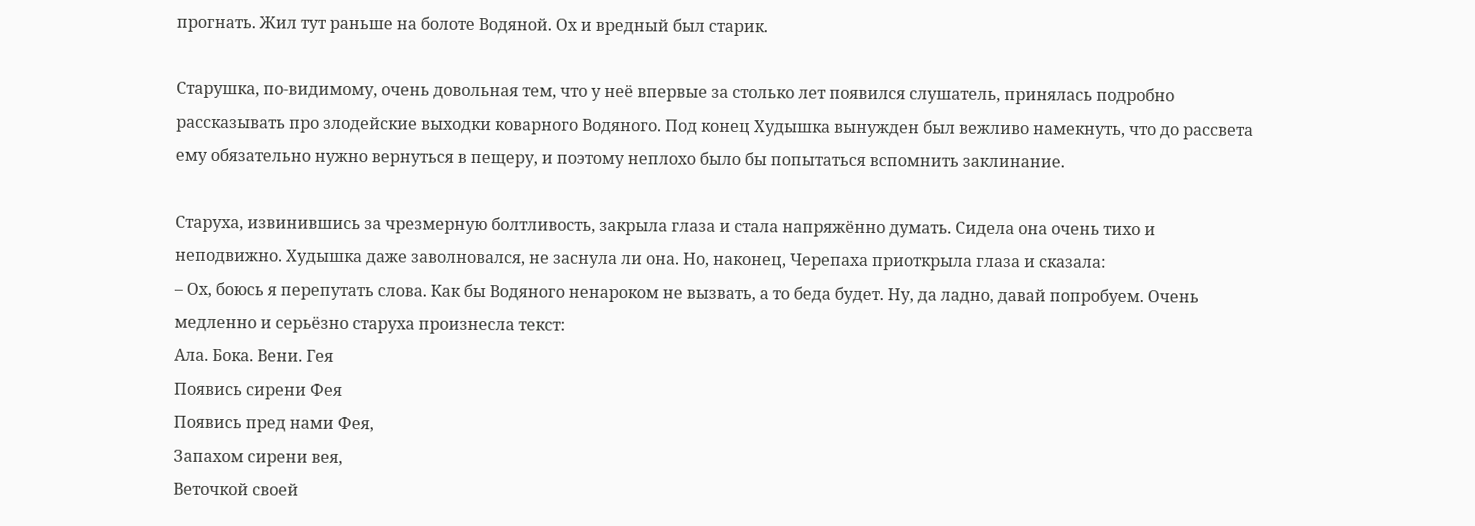прогнать. Жил тут раньше на болоте Водяной. Ох и вредный был старик.

Старушка, по-видимому, очень довольная тем, что у неё впервые за столько лет появился слушатель, принялась подробно рассказывать про злодейские выходки коварного Водяного. Под конец Худышка вынужден был вежливо намекнуть, что до рассвета ему обязательно нужно вернуться в пещеру, и поэтому неплохо было бы попытаться вспомнить заклинание.

Старуха, извинившись за чрезмерную болтливость, закрыла глаза и стала напряжённо думать. Сидела она очень тихо и неподвижно. Худышка даже заволновался, не заснула ли она. Но, наконец, Черепаха приоткрыла глаза и сказала:
– Ох, боюсь я перепутать слова. Как бы Водяного ненароком не вызвать, а то беда будет. Ну, да ладно, давай попробуем. Очень медленно и серьёзно старуха произнесла текст:
Ала. Бока. Вени. Гея
Появись сирени Фея
Появись пред нами Фея,
Запахом сирени вея,
Веточкой своей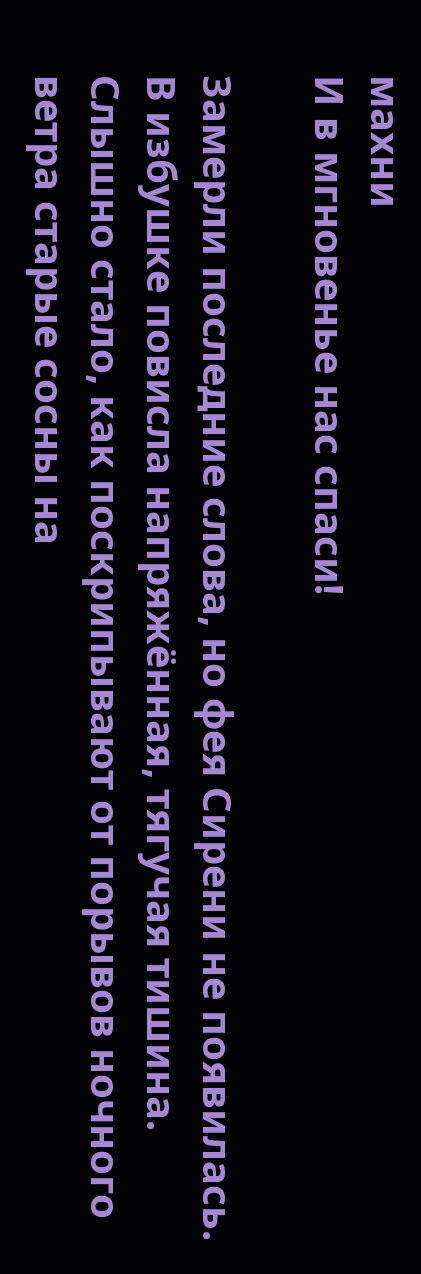махни
И в мгновенье нас спаси!

Замерли последние слова, но фея Сирени не появилась. В избушке повисла напряжённая, тягучая тишина. Слышно стало, как поскрипывают от порывов ночного ветра старые сосны на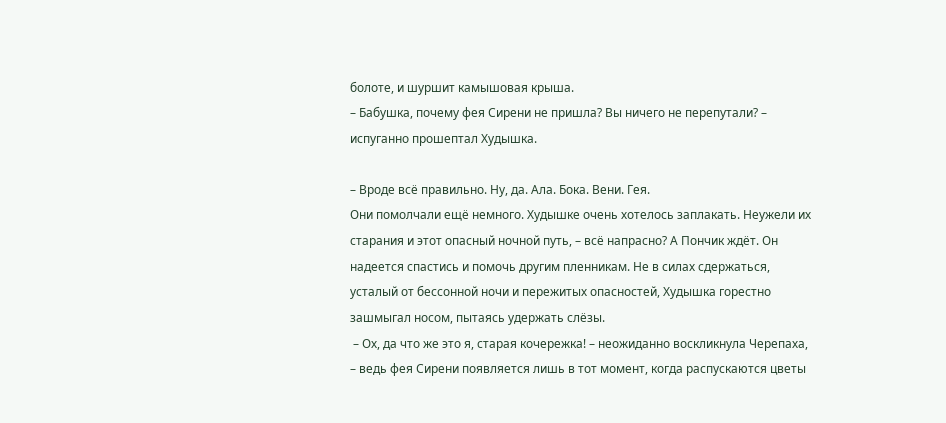болоте, и шуршит камышовая крыша.
– Бабушка, почему фея Сирени не пришла? Вы ничего не перепутали? – испуганно прошептал Худышка.

– Вроде всё правильно. Ну, да. Ала. Бока. Вени. Гея.
Они помолчали ещё немного. Худышке очень хотелось заплакать. Неужели их старания и этот опасный ночной путь, – всё напрасно? А Пончик ждёт. Он надеется спастись и помочь другим пленникам. Не в силах сдержаться, усталый от бессонной ночи и пережитых опасностей, Худышка горестно зашмыгал носом, пытаясь удержать слёзы.
 – Ох, да что же это я, старая кочережка! – неожиданно воскликнула Черепаха, – ведь фея Сирени появляется лишь в тот момент, когда распускаются цветы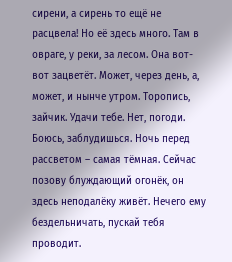сирени, а сирень то ещё не расцвела! Но её здесь много. Там в овраге, у реки, за лесом. Она вот-вот зацветёт. Может, через день, а, может, и нынче утром. Торопись, зайчик. Удачи тебе. Нет, погоди. Боюсь, заблудишься. Ночь перед рассветом – самая тёмная. Сейчас позову блуждающий огонёк, он здесь неподалёку живёт. Нечего ему бездельничать, пускай тебя проводит.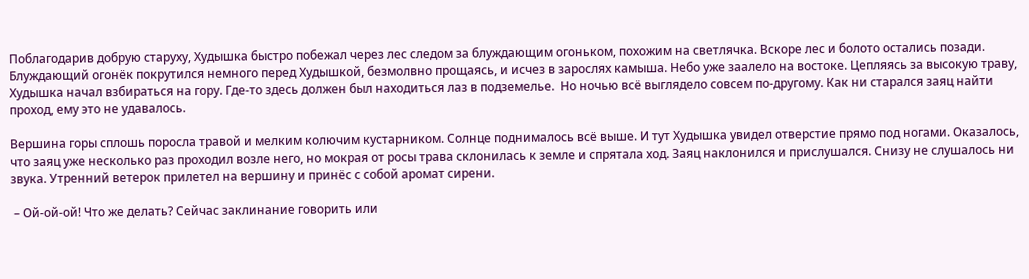Поблагодарив добрую старуху, Худышка быстро побежал через лес следом за блуждающим огоньком, похожим на светлячка. Вскоре лес и болото остались позади. Блуждающий огонёк покрутился немного перед Худышкой, безмолвно прощаясь, и исчез в зарослях камыша. Небо уже заалело на востоке. Цепляясь за высокую траву, Худышка начал взбираться на гору. Где-то здесь должен был находиться лаз в подземелье.  Но ночью всё выглядело совсем по-другому. Как ни старался заяц найти проход, ему это не удавалось.

Вершина горы сплошь поросла травой и мелким колючим кустарником. Солнце поднималось всё выше. И тут Худышка увидел отверстие прямо под ногами. Оказалось, что заяц уже несколько раз проходил возле него, но мокрая от росы трава склонилась к земле и спрятала ход. Заяц наклонился и прислушался. Снизу не слушалось ни звука. Утренний ветерок прилетел на вершину и принёс с собой аромат сирени.

 – Ой-ой-ой! Что же делать? Сейчас заклинание говорить или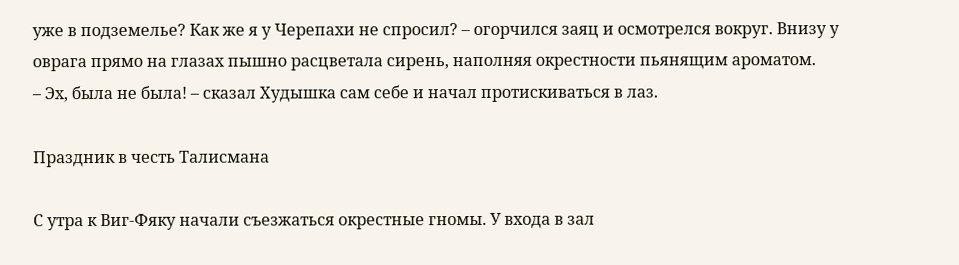уже в подземелье? Как же я у Черепахи не спросил? – огорчился заяц и осмотрелся вокруг. Внизу у оврага прямо на глазах пышно расцветала сирень, наполняя окрестности пьянящим ароматом.
– Эх, была не была! – сказал Худышка сам себе и начал протискиваться в лаз.

Праздник в честь Талисмана

С утра к Виг-Фяку начали съезжаться окрестные гномы. У входа в зал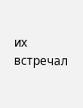их встречал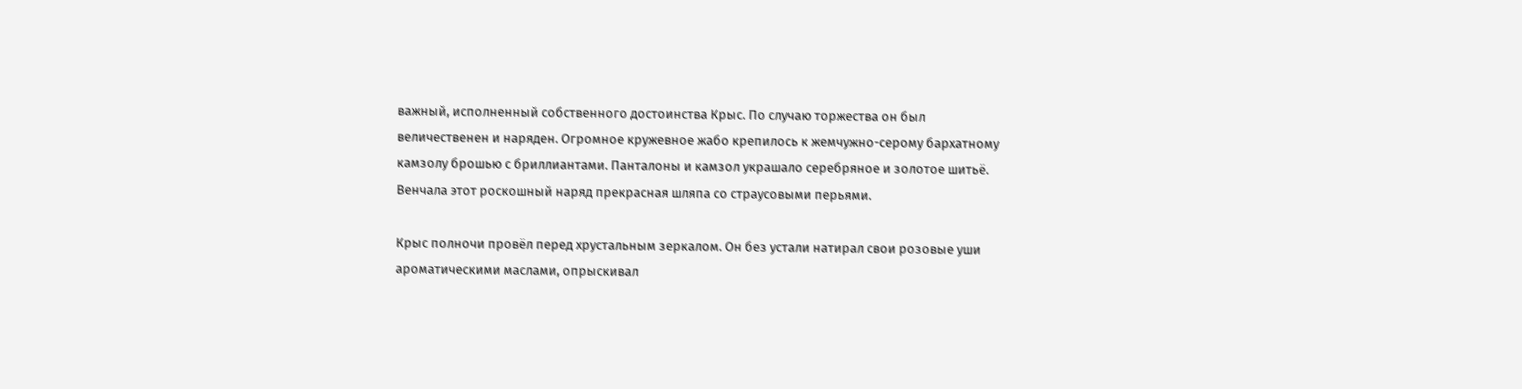важный, исполненный собственного достоинства Крыс. По случаю торжества он был величественен и наряден. Огромное кружевное жабо крепилось к жемчужно-серому бархатному камзолу брошью с бриллиантами. Панталоны и камзол украшало серебряное и золотое шитьё. Венчала этот роскошный наряд прекрасная шляпа со страусовыми перьями.

Крыс полночи провёл перед хрустальным зеркалом. Он без устали натирал свои розовые уши ароматическими маслами, опрыскивал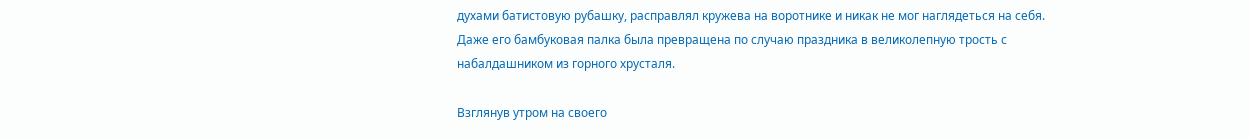духами батистовую рубашку, расправлял кружева на воротнике и никак не мог наглядеться на себя. Даже его бамбуковая палка была превращена по случаю праздника в великолепную трость с набалдашником из горного хрусталя.

Взглянув утром на своего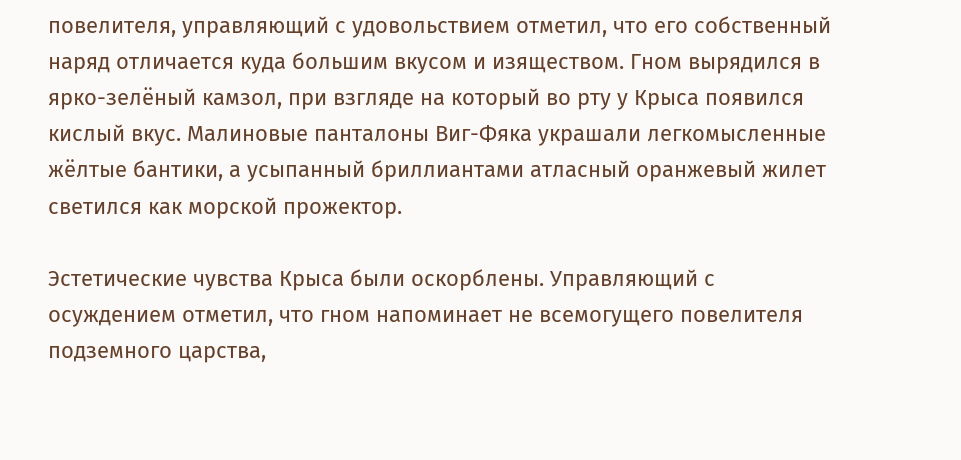повелителя, управляющий с удовольствием отметил, что его собственный наряд отличается куда большим вкусом и изяществом. Гном вырядился в ярко-зелёный камзол, при взгляде на который во рту у Крыса появился кислый вкус. Малиновые панталоны Виг-Фяка украшали легкомысленные жёлтые бантики, а усыпанный бриллиантами атласный оранжевый жилет светился как морской прожектор.

Эстетические чувства Крыса были оскорблены. Управляющий с осуждением отметил, что гном напоминает не всемогущего повелителя подземного царства,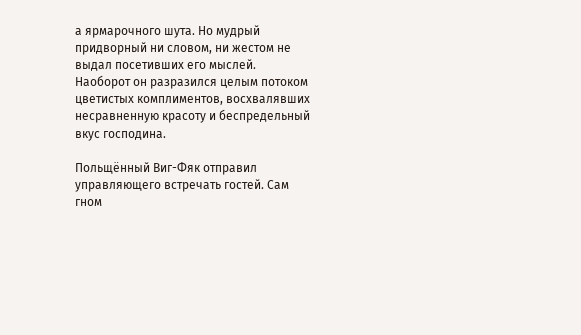а ярмарочного шута. Но мудрый придворный ни словом, ни жестом не выдал посетивших его мыслей. Наоборот он разразился целым потоком цветистых комплиментов, восхвалявших несравненную красоту и беспредельный вкус господина.

Польщённый Виг-Фяк отправил управляющего встречать гостей. Сам гном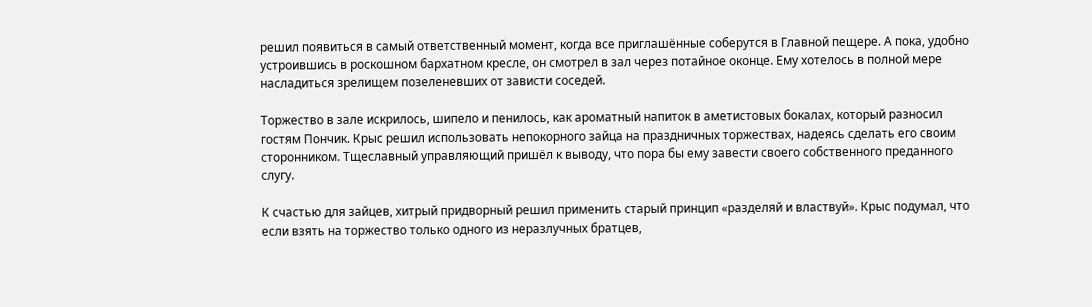решил появиться в самый ответственный момент, когда все приглашённые соберутся в Главной пещере. А пока, удобно устроившись в роскошном бархатном кресле, он смотрел в зал через потайное оконце. Ему хотелось в полной мере насладиться зрелищем позеленевших от зависти соседей.

Торжество в зале искрилось, шипело и пенилось, как ароматный напиток в аметистовых бокалах, который разносил гостям Пончик. Крыс решил использовать непокорного зайца на праздничных торжествах, надеясь сделать его своим сторонником. Тщеславный управляющий пришёл к выводу, что пора бы ему завести своего собственного преданного слугу.

К счастью для зайцев, хитрый придворный решил применить старый принцип «разделяй и властвуй». Крыс подумал, что если взять на торжество только одного из неразлучных братцев,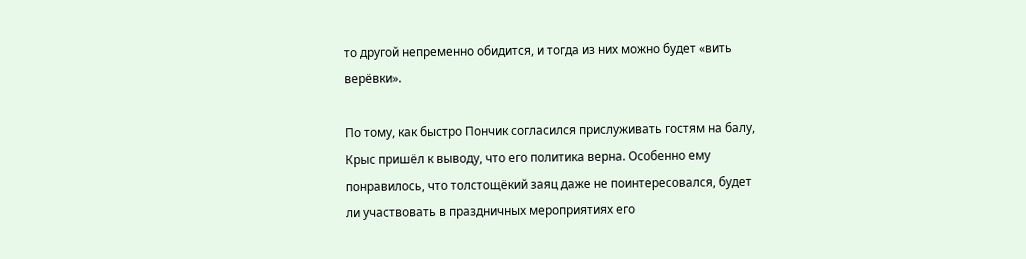то другой непременно обидится, и тогда из них можно будет «вить верёвки».

По тому, как быстро Пончик согласился прислуживать гостям на балу, Крыс пришёл к выводу, что его политика верна. Особенно ему понравилось, что толстощёкий заяц даже не поинтересовался, будет ли участвовать в праздничных мероприятиях его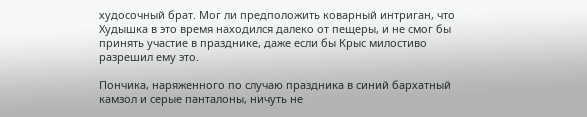худосочный брат. Мог ли предположить коварный интриган, что Худышка в это время находился далеко от пещеры, и не смог бы принять участие в празднике, даже если бы Крыс милостиво разрешил ему это.

Пончика, наряженного по случаю праздника в синий бархатный камзол и серые панталоны, ничуть не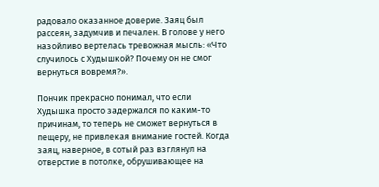радовало оказанное доверие. Заяц был рассеян, задумчив и печален. В голове у него назойливо вертелась тревожная мысль: «Что случилось с Худышкой? Почему он не смог вернуться вовремя?».

Пончик прекрасно понимал, что если Худышка просто задержался по каким-то причинам, то теперь не сможет вернуться в пещеру, не привлекая внимание гостей. Когда заяц, наверное, в сотый раз взглянул на отверстие в потолке, обрушивающее на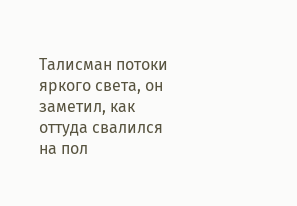Талисман потоки яркого света, он заметил, как оттуда свалился на пол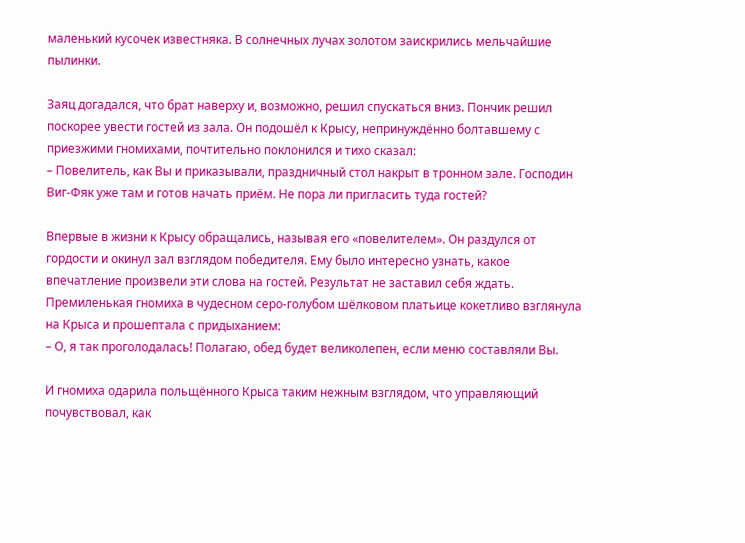маленький кусочек известняка. В солнечных лучах золотом заискрились мельчайшие пылинки.

Заяц догадался, что брат наверху и, возможно, решил спускаться вниз. Пончик решил поскорее увести гостей из зала. Он подошёл к Крысу, непринуждённо болтавшему с приезжими гномихами, почтительно поклонился и тихо сказал:
– Повелитель, как Вы и приказывали, праздничный стол накрыт в тронном зале. Господин Виг-Фяк уже там и готов начать приём. Не пора ли пригласить туда гостей?

Впервые в жизни к Крысу обращались, называя его «повелителем». Он раздулся от гордости и окинул зал взглядом победителя. Ему было интересно узнать, какое впечатление произвели эти слова на гостей. Результат не заставил себя ждать. Премиленькая гномиха в чудесном серо-голубом шёлковом платьице кокетливо взглянула на Крыса и прошептала с придыханием:
– О, я так проголодалась! Полагаю, обед будет великолепен, если меню составляли Вы.

И гномиха одарила польщённого Крыса таким нежным взглядом, что управляющий почувствовал, как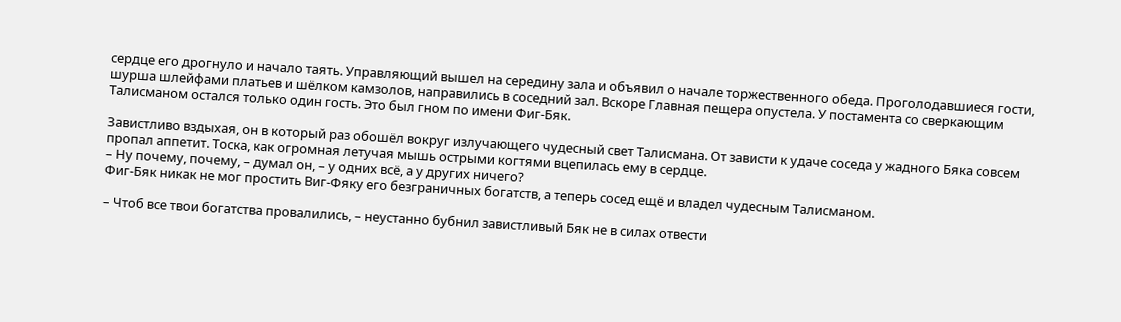сердце его дрогнуло и начало таять. Управляющий вышел на середину зала и объявил о начале торжественного обеда. Проголодавшиеся гости, шурша шлейфами платьев и шёлком камзолов, направились в соседний зал. Вскоре Главная пещера опустела. У постамента со сверкающим Талисманом остался только один гость. Это был гном по имени Фиг-Бяк.

Завистливо вздыхая, он в который раз обошёл вокруг излучающего чудесный свет Талисмана. От зависти к удаче соседа у жадного Бяка совсем пропал аппетит. Тоска, как огромная летучая мышь острыми когтями вцепилась ему в сердце.
– Ну почему, почему, – думал он, – у одних всё, а у других ничего?
Фиг-Бяк никак не мог простить Виг-Фяку его безграничных богатств, а теперь сосед ещё и владел чудесным Талисманом.

– Чтоб все твои богатства провалились, – неустанно бубнил завистливый Бяк не в силах отвести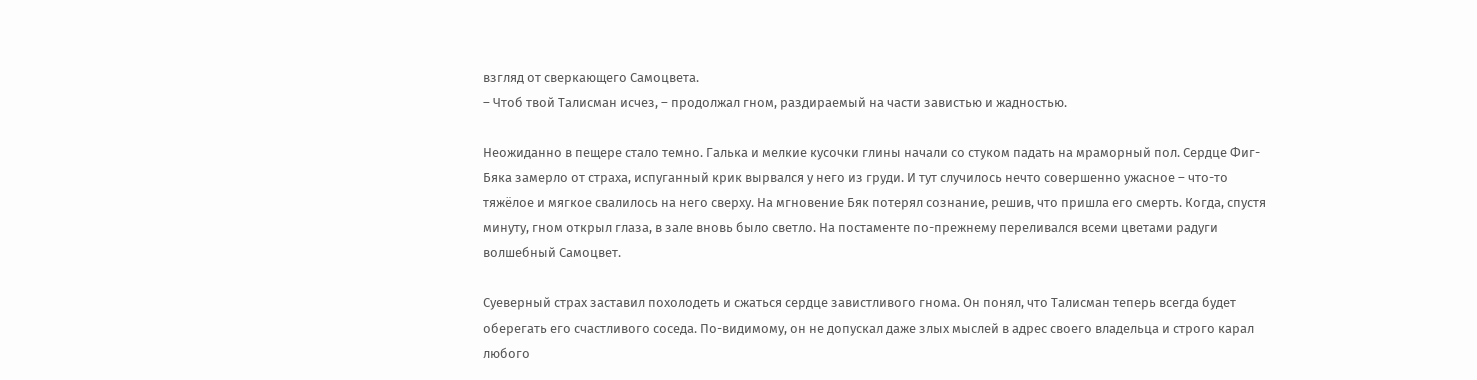взгляд от сверкающего Самоцвета.
– Чтоб твой Талисман исчез, – продолжал гном, раздираемый на части завистью и жадностью.

Неожиданно в пещере стало темно. Галька и мелкие кусочки глины начали со стуком падать на мраморный пол. Сердце Фиг-Бяка замерло от страха, испуганный крик вырвался у него из груди. И тут случилось нечто совершенно ужасное – что-то тяжёлое и мягкое свалилось на него сверху. На мгновение Бяк потерял сознание, решив, что пришла его смерть. Когда, спустя минуту, гном открыл глаза, в зале вновь было светло. На постаменте по-прежнему переливался всеми цветами радуги волшебный Самоцвет.

Суеверный страх заставил похолодеть и сжаться сердце завистливого гнома. Он понял, что Талисман теперь всегда будет оберегать его счастливого соседа. По-видимому, он не допускал даже злых мыслей в адрес своего владельца и строго карал любого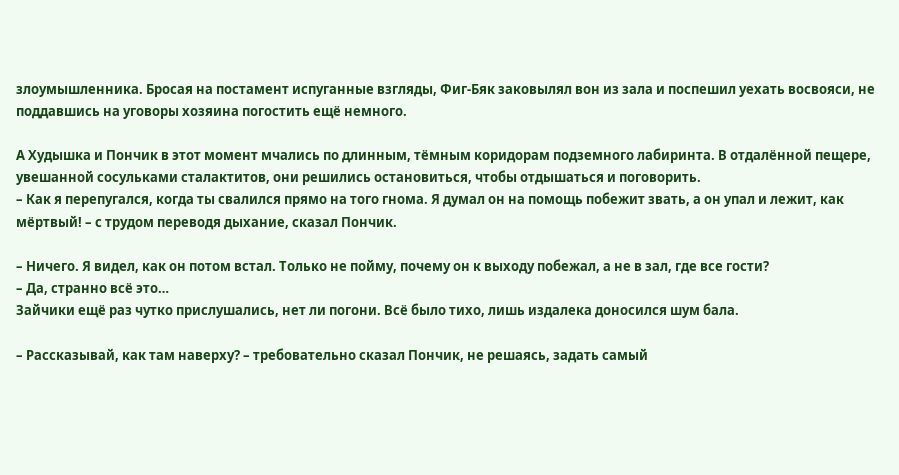злоумышленника. Бросая на постамент испуганные взгляды, Фиг-Бяк заковылял вон из зала и поспешил уехать восвояси, не поддавшись на уговоры хозяина погостить ещё немного.

А Худышка и Пончик в этот момент мчались по длинным, тёмным коридорам подземного лабиринта. В отдалённой пещере, увешанной сосульками сталактитов, они решились остановиться, чтобы отдышаться и поговорить.
– Как я перепугался, когда ты свалился прямо на того гнома. Я думал он на помощь побежит звать, а он упал и лежит, как мёртвый! – с трудом переводя дыхание, сказал Пончик.

– Ничего. Я видел, как он потом встал. Только не пойму, почему он к выходу побежал, а не в зал, где все гости?
– Да, странно всё это…
Зайчики ещё раз чутко прислушались, нет ли погони. Всё было тихо, лишь издалека доносился шум бала.

– Рассказывай, как там наверху? – требовательно сказал Пончик, не решаясь, задать самый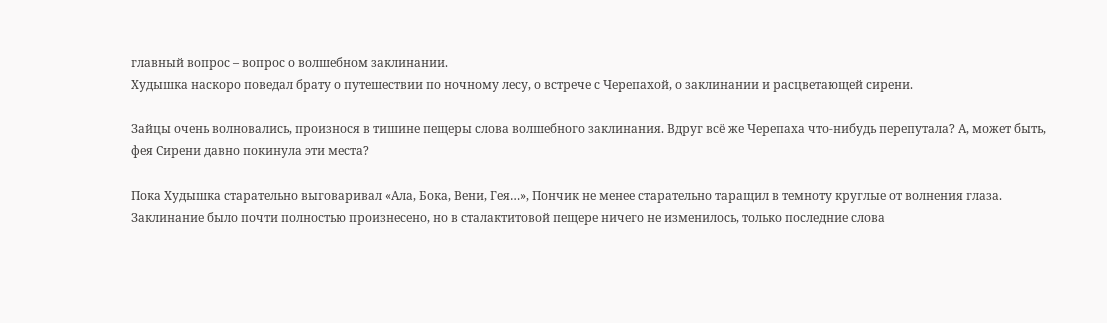главный вопрос – вопрос о волшебном заклинании.
Худышка наскоро поведал брату о путешествии по ночному лесу, о встрече с Черепахой, о заклинании и расцветающей сирени.

Зайцы очень волновались, произнося в тишине пещеры слова волшебного заклинания. Вдруг всё же Черепаха что-нибудь перепутала? А, может быть, фея Сирени давно покинула эти места?

Пока Худышка старательно выговаривал «Ала, Бока, Вени, Гея…», Пончик не менее старательно таращил в темноту круглые от волнения глаза. Заклинание было почти полностью произнесено, но в сталактитовой пещере ничего не изменилось, только последние слова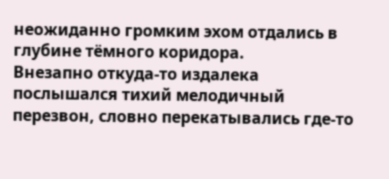неожиданно громким эхом отдались в глубине тёмного коридора.
Внезапно откуда-то издалека послышался тихий мелодичный перезвон, словно перекатывались где-то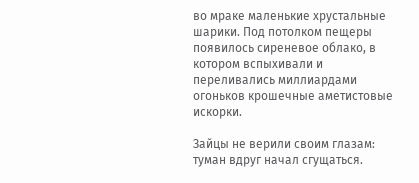во мраке маленькие хрустальные шарики. Под потолком пещеры появилось сиреневое облако, в котором вспыхивали и переливались миллиардами огоньков крошечные аметистовые искорки.

Зайцы не верили своим глазам: туман вдруг начал сгущаться.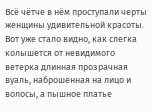Всё чётче в нём проступали черты женщины удивительной красоты. Вот уже стало видно, как слегка колышется от невидимого ветерка длинная прозрачная вуаль, наброшенная на лицо и волосы, а пышное платье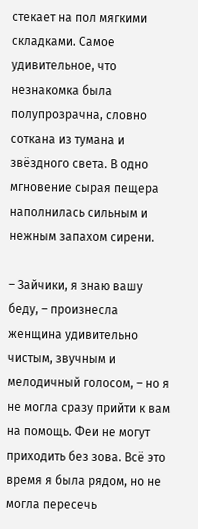стекает на пол мягкими складками. Самое удивительное, что незнакомка была полупрозрачна, словно соткана из тумана и звёздного света. В одно мгновение сырая пещера наполнилась сильным и нежным запахом сирени.

– Зайчики, я знаю вашу беду, – произнесла женщина удивительно чистым, звучным и мелодичный голосом, – но я не могла сразу прийти к вам на помощь. Феи не могут приходить без зова. Всё это время я была рядом, но не могла пересечь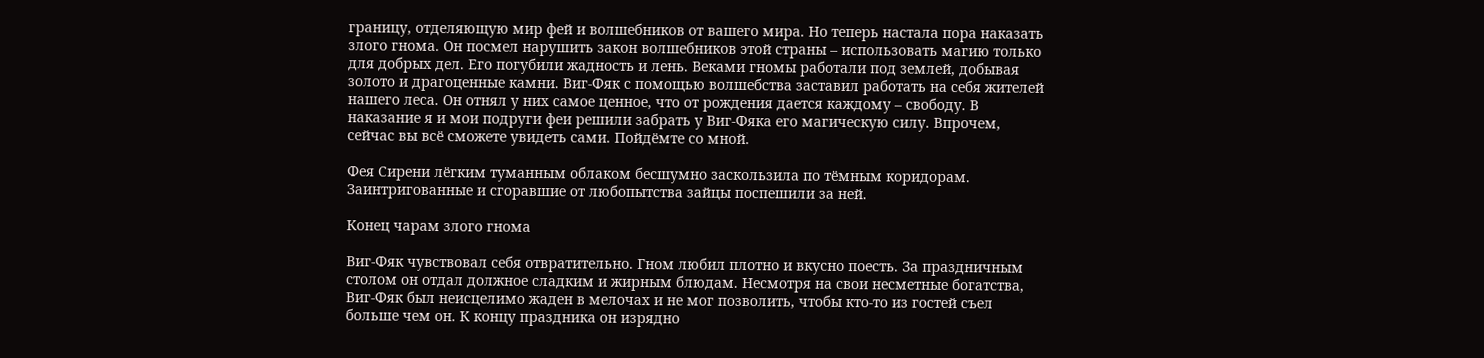границу, отделяющую мир фей и волшебников от вашего мира. Но теперь настала пора наказать злого гнома. Он посмел нарушить закон волшебников этой страны – использовать магию только для добрых дел. Его погубили жадность и лень. Веками гномы работали под землей, добывая золото и драгоценные камни. Виг-Фяк с помощью волшебства заставил работать на себя жителей нашего леса. Он отнял у них самое ценное, что от рождения дается каждому – свободу. В наказание я и мои подруги феи решили забрать у Виг-Фяка его магическую силу. Впрочем, сейчас вы всё сможете увидеть сами. Пойдёмте со мной.

Фея Сирени лёгким туманным облаком бесшумно заскользила по тёмным коридорам. Заинтригованные и сгоравшие от любопытства зайцы поспешили за ней.

Конец чарам злого гнома

Виг-Фяк чувствовал себя отвратительно. Гном любил плотно и вкусно поесть. За праздничным столом он отдал должное сладким и жирным блюдам. Несмотря на свои несметные богатства, Виг-Фяк был неисцелимо жаден в мелочах и не мог позволить, чтобы кто-то из гостей съел больше чем он. К концу праздника он изрядно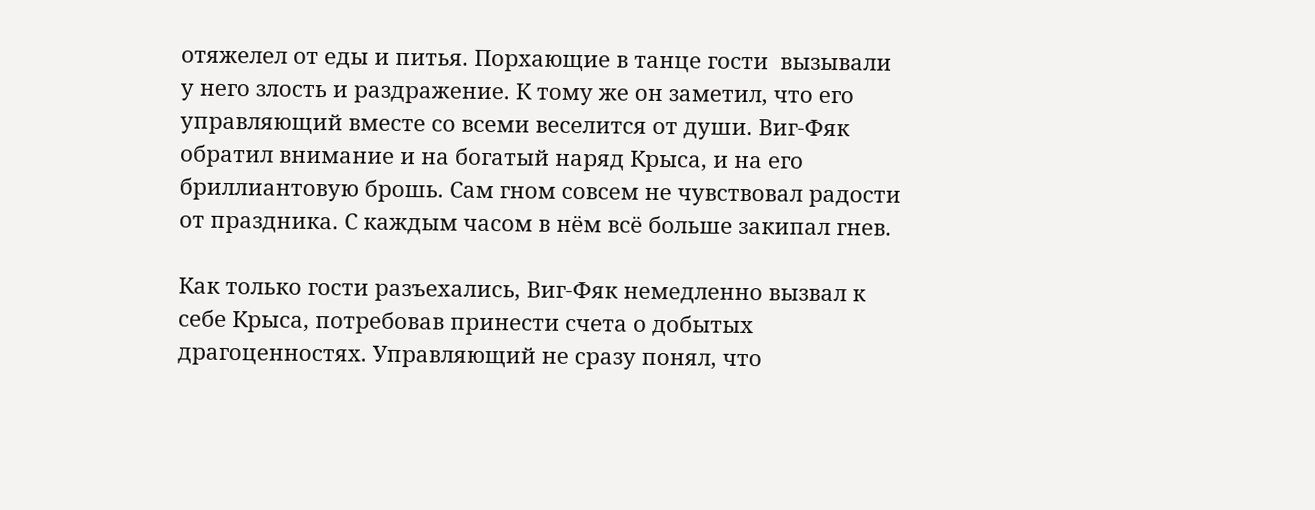отяжелел от еды и питья. Порхающие в танце гости  вызывали у него злость и раздражение. К тому же он заметил, что его управляющий вместе со всеми веселится от души. Виг-Фяк обратил внимание и на богатый наряд Крыса, и на его бриллиантовую брошь. Сам гном совсем не чувствовал радости от праздника. С каждым часом в нём всё больше закипал гнев.

Как только гости разъехались, Виг-Фяк немедленно вызвал к себе Крыса, потребовав принести счета о добытых драгоценностях. Управляющий не сразу понял, что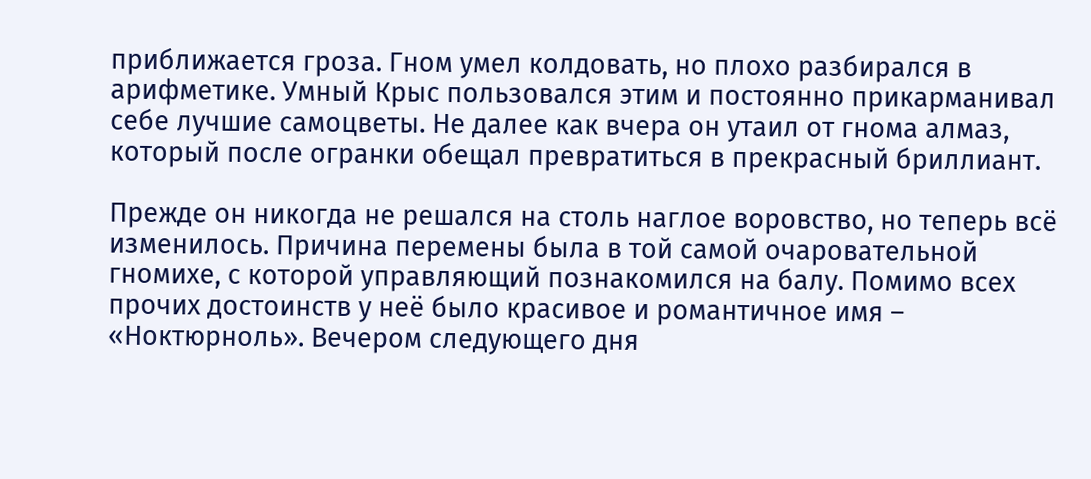приближается гроза. Гном умел колдовать, но плохо разбирался в арифметике. Умный Крыс пользовался этим и постоянно прикарманивал себе лучшие самоцветы. Не далее как вчера он утаил от гнома алмаз, который после огранки обещал превратиться в прекрасный бриллиант.

Прежде он никогда не решался на столь наглое воровство, но теперь всё изменилось. Причина перемены была в той самой очаровательной гномихе, с которой управляющий познакомился на балу. Помимо всех прочих достоинств у неё было красивое и романтичное имя – «Ноктюрноль». Вечером следующего дня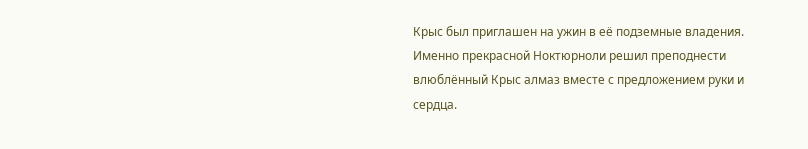Крыс был приглашен на ужин в её подземные владения. Именно прекрасной Ноктюрноли решил преподнести влюблённый Крыс алмаз вместе с предложением руки и сердца.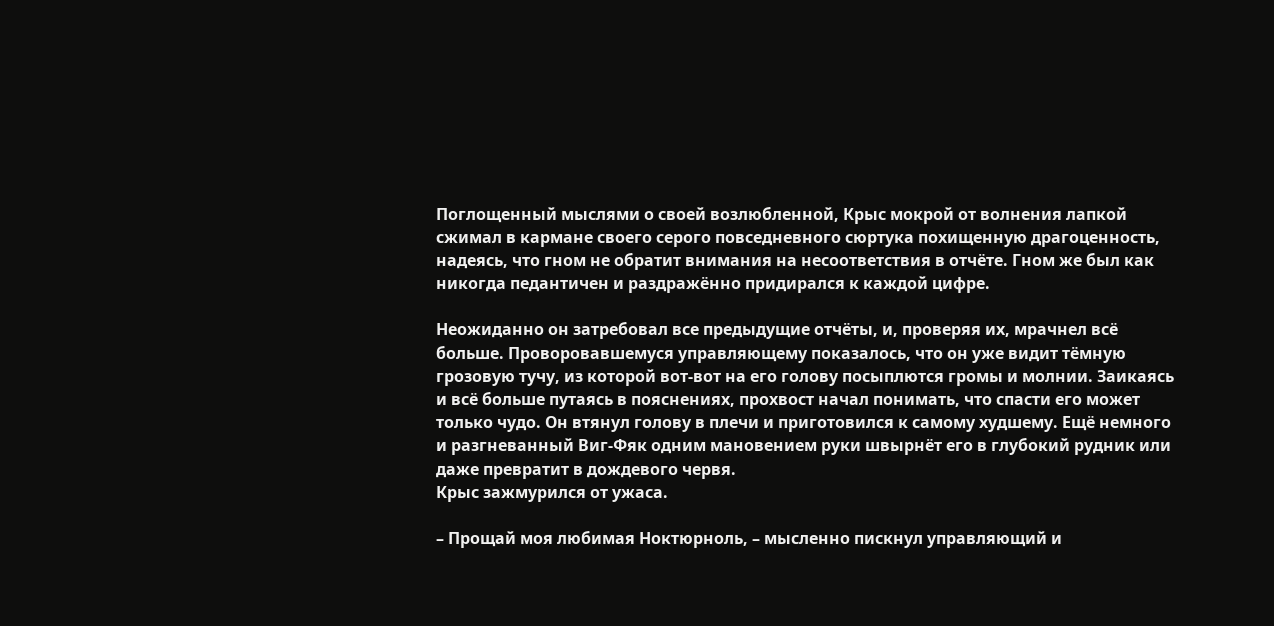Поглощенный мыслями о своей возлюбленной, Крыс мокрой от волнения лапкой сжимал в кармане своего серого повседневного сюртука похищенную драгоценность, надеясь, что гном не обратит внимания на несоответствия в отчёте. Гном же был как никогда педантичен и раздражённо придирался к каждой цифре.

Неожиданно он затребовал все предыдущие отчёты, и, проверяя их, мрачнел всё больше. Проворовавшемуся управляющему показалось, что он уже видит тёмную грозовую тучу, из которой вот-вот на его голову посыплются громы и молнии. Заикаясь и всё больше путаясь в пояснениях, прохвост начал понимать, что спасти его может только чудо. Он втянул голову в плечи и приготовился к самому худшему. Ещё немного и разгневанный Виг-Фяк одним мановением руки швырнёт его в глубокий рудник или даже превратит в дождевого червя.
Крыс зажмурился от ужаса.

– Прощай моя любимая Ноктюрноль, – мысленно пискнул управляющий и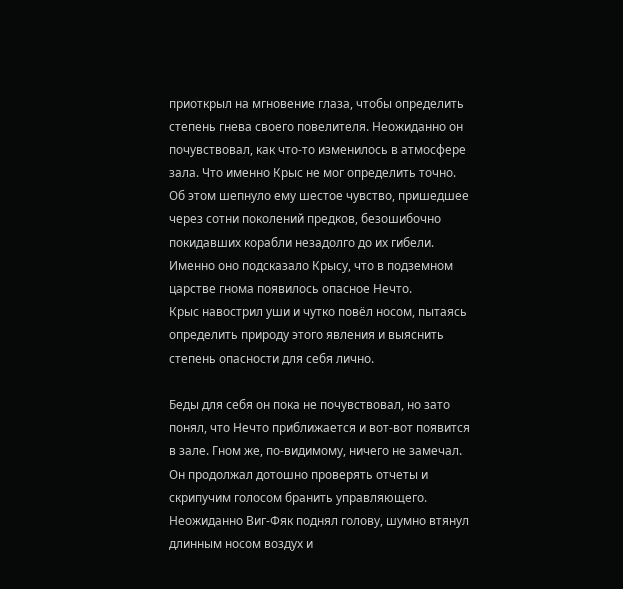приоткрыл на мгновение глаза, чтобы определить степень гнева своего повелителя. Неожиданно он почувствовал, как что-то изменилось в атмосфере зала. Что именно Крыс не мог определить точно. Об этом шепнуло ему шестое чувство, пришедшее через сотни поколений предков, безошибочно покидавших корабли незадолго до их гибели. Именно оно подсказало Крысу, что в подземном царстве гнома появилось опасное Нечто.
Крыс навострил уши и чутко повёл носом, пытаясь определить природу этого явления и выяснить степень опасности для себя лично.

Беды для себя он пока не почувствовал, но зато понял, что Нечто приближается и вот-вот появится в зале. Гном же, по-видимому, ничего не замечал. Он продолжал дотошно проверять отчеты и скрипучим голосом бранить управляющего. Неожиданно Виг-Фяк поднял голову, шумно втянул длинным носом воздух и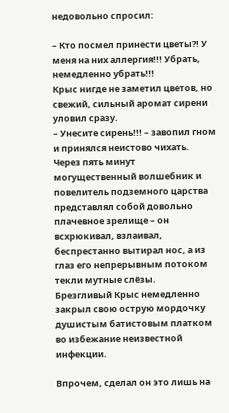недовольно спросил:

– Кто посмел принести цветы?! У меня на них аллергия!!! Убрать, немедленно убрать!!!
Крыс нигде не заметил цветов, но свежий, сильный аромат сирени уловил сразу.
– Унесите сирень!!! – завопил гном и принялся неистово чихать.
Через пять минут могущественный волшебник и повелитель подземного царства представлял собой довольно плачевное зрелище – он всхрюкивал, взлаивал, беспрестанно вытирал нос, а из глаз его непрерывным потоком текли мутные слёзы.
Брезгливый Крыс немедленно закрыл свою острую мордочку душистым батистовым платком во избежание неизвестной инфекции.

Впрочем, сделал он это лишь на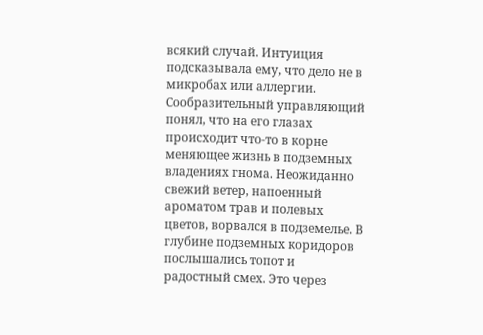всякий случай. Интуиция подсказывала ему, что дело не в микробах или аллергии. Сообразительный управляющий понял, что на его глазах происходит что-то в корне меняющее жизнь в подземных владениях гнома. Неожиданно свежий ветер, напоенный ароматом трав и полевых цветов, ворвался в подземелье. В глубине подземных коридоров послышались топот и радостный смех. Это через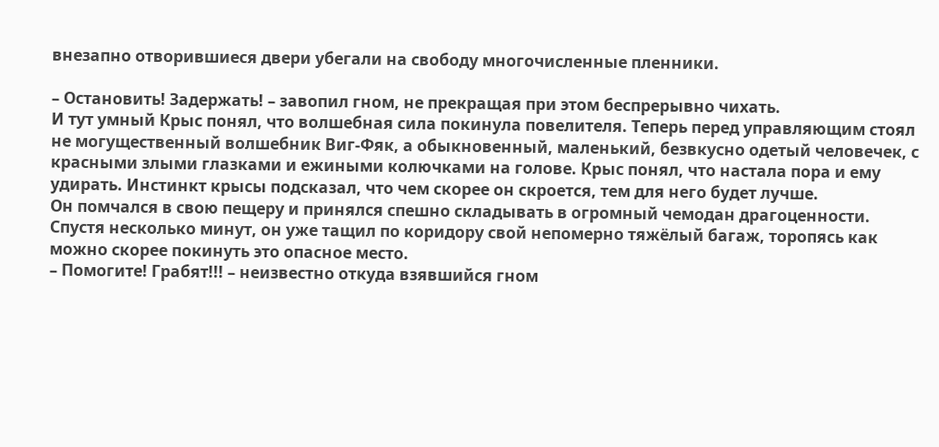внезапно отворившиеся двери убегали на свободу многочисленные пленники.

– Остановить! Задержать! – завопил гном, не прекращая при этом беспрерывно чихать.
И тут умный Крыс понял, что волшебная сила покинула повелителя. Теперь перед управляющим стоял не могущественный волшебник Виг-Фяк, а обыкновенный, маленький, безвкусно одетый человечек, с красными злыми глазками и ежиными колючками на голове. Крыс понял, что настала пора и ему удирать. Инстинкт крысы подсказал, что чем скорее он скроется, тем для него будет лучше.
Он помчался в свою пещеру и принялся спешно складывать в огромный чемодан драгоценности. Спустя несколько минут, он уже тащил по коридору свой непомерно тяжёлый багаж, торопясь как можно скорее покинуть это опасное место.
– Помогите! Грабят!!! – неизвестно откуда взявшийся гном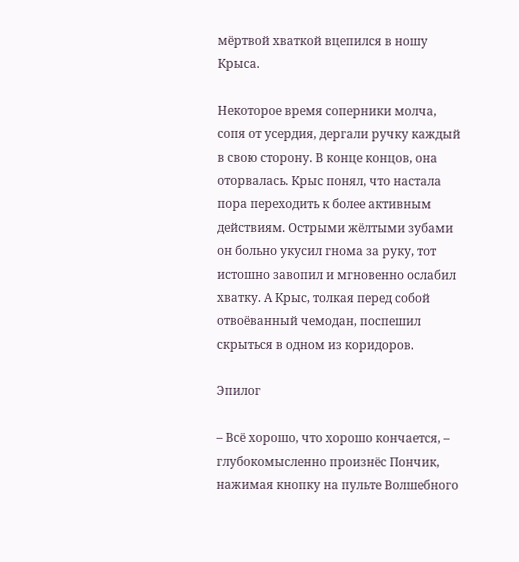мёртвой хваткой вцепился в ношу Крыса.

Некоторое время соперники молча, сопя от усердия, дергали ручку каждый в свою сторону. В конце концов, она оторвалась. Крыс понял, что настала пора переходить к более активным действиям. Острыми жёлтыми зубами он больно укусил гнома за руку, тот истошно завопил и мгновенно ослабил хватку. А Крыс, толкая перед собой отвоёванный чемодан, поспешил скрыться в одном из коридоров.

Эпилог

– Всё хорошо, что хорошо кончается, – глубокомысленно произнёс Пончик, нажимая кнопку на пульте Волшебного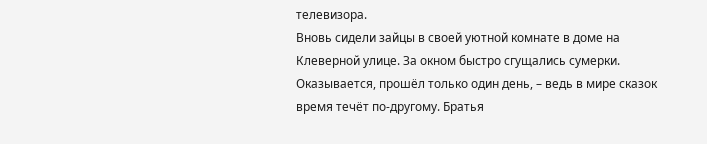телевизора.
Вновь сидели зайцы в своей уютной комнате в доме на Клеверной улице. За окном быстро сгущались сумерки. Оказывается, прошёл только один день, – ведь в мире сказок время течёт по-другому. Братья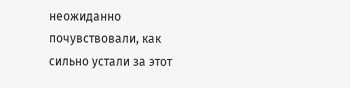неожиданно почувствовали, как сильно устали за этот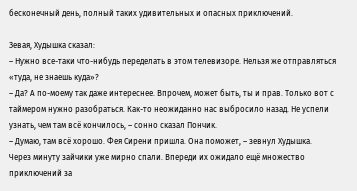бесконечный день, полный таких удивительных и опасных приключений.

Зевая, Худышка сказал:
– Нужно все-таки что-нибудь переделать в этом телевизоре. Нельзя же отправляться «туда, не знаешь куда»?
– Да? А по-моему так даже интереснее. Впрочем, может быть, ты и прав. Только вот с таймером нужно разобраться. Как-то неожиданно нас выбросило назад. Не успели узнать, чем там всё кончилось, – сонно сказал Пончик.
– Думаю, там всё хорошо. Фея Сирени пришла. Она поможет, – зевнул Худышка.
Через минуту зайчики уже мирно спали. Впереди их ожидало ещё множество приключений за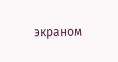экраном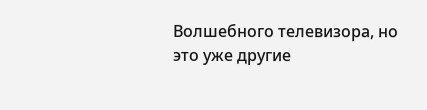Волшебного телевизора, но это уже другие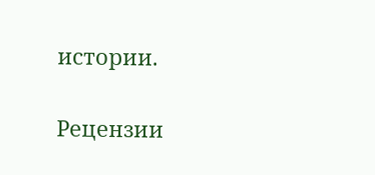истории.


Рецензии